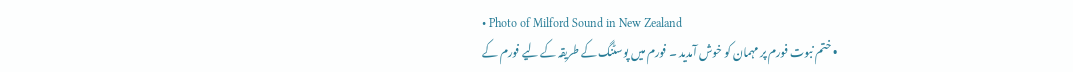• Photo of Milford Sound in New Zealand
  • ختم نبوت فورم پر مہمان کو خوش آمدید ۔ فورم میں پوسٹنگ کے طریقہ کے لیے فورم کے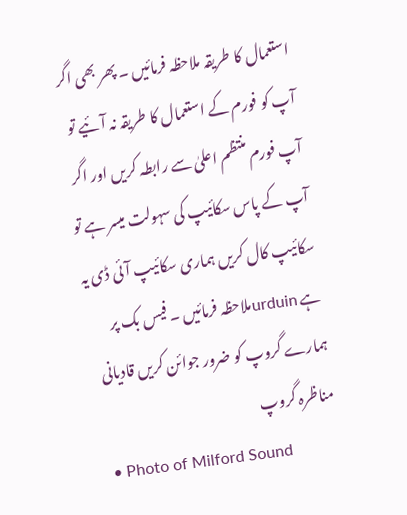استعمال کا طریقہ ملاحظہ فرمائیں ۔ پھر بھی اگر آپ کو فورم کے استعمال کا طریقہ نہ آئیے تو آپ فورم منتظم اعلیٰ سے رابطہ کریں اور اگر آپ کے پاس سکائیپ کی سہولت میسر ہے تو سکائیپ کال کریں ہماری سکائیپ آئی ڈی یہ ہے urduinملاحظہ فرمائیں ۔ فیس بک پر ہمارے گروپ کو ضرور جوائن کریں قادیانی مناظرہ گروپ
  • Photo of Milford Sound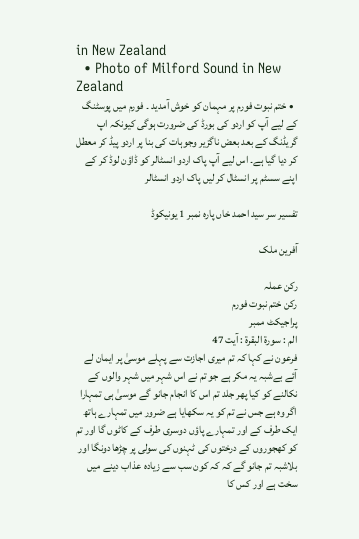in New Zealand
  • Photo of Milford Sound in New Zealand
  • ختم نبوت فورم پر مہمان کو خوش آمدید ۔ فورم میں پوسٹنگ کے لیے آپ کو اردو کی بورڈ کی ضرورت ہوگی کیونکہ اپ گریڈنگ کے بعد بعض ناگزیر وجوہات کی بنا پر اردو پیڈ کر معطل کر دیا گیا ہے۔ اس لیے آپ پاک اردو انسٹالر کو ڈاؤن لوڈ کر کے اپنے سسٹم پر انسٹال کر لیں پاک اردو انسٹالر

تفسیر سر سید احمد خاں پارہ نمبر 1 یونیکوڈ

آفرین ملک

رکن عملہ
رکن ختم نبوت فورم
پراجیکٹ ممبر
الم : سورۃ البقرة : آیت 47
فرعون نے کہا کہ تم میری اجازت سے پہلے موسیٰ پر ایمان لے آئے بےشبہ یہ مکر ہے جو تم نے اس شہر میں شہر والوں کے نکالنے کو کیا پھر جلد تم اس کا انجام جانو گے موسیٰ ہی تمہارا اگر وہ ہے جس نے تم کو یہ سکھایا ہے ضرور میں تمہارے ہاتھ ایک طرف کے اور تمہارے پاؤں دوسری طرف کے کاٹوں گا اور تم کو کھجوروں کے درختوں کی ٹہنوں کی سولی پر چڑھا دونگا اور بلاشبہ تم جانو گے کہ کہ کون سب سے زیادہ عذاب دینے میں سخت ہے اور کس کا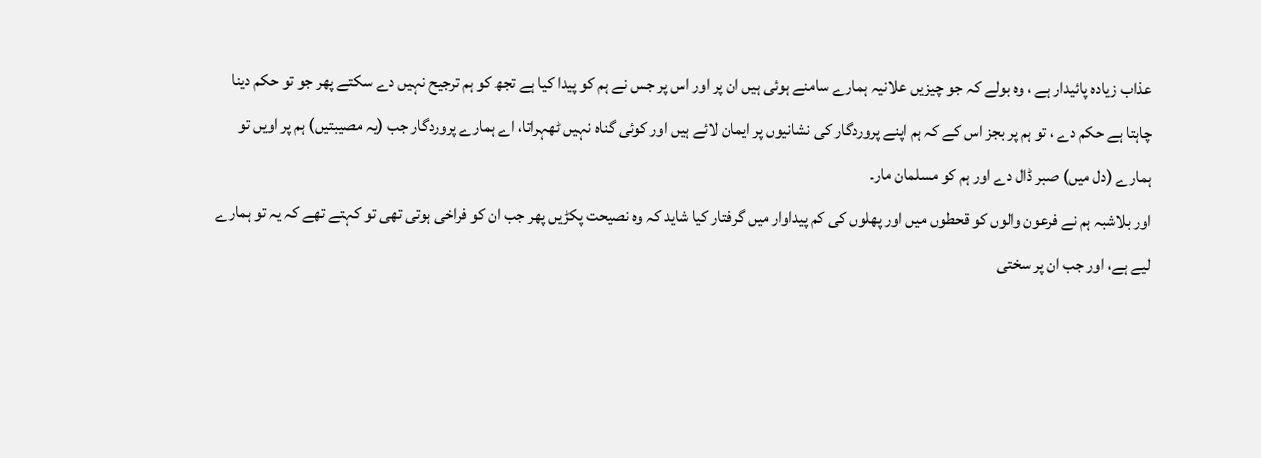عذاب زیادہ پائیدار ہے ، وہ بولے کہ جو چیزیں علانیہ ہمارے سامنے ہوئی ہیں ان پر اور اس پر جس نے ہم کو پیدا کیا ہے تجھ کو ہم ترجیح نہیں دے سکتے پھر جو تو حکم دینا چاہتا ہے حکم دے ، تو ہم پر بجز اس کے کہ ہم اپنے پروردگار کی نشانیوں پر ایمان لائے ہیں اور کوئی گناہ نہیں ٹھہراتا، اے ہمارے پروردگار جب (یہ مصیبتیں) ہم پر اویں تو ہمارے (دل میں) صبر ڈال دے اور ہم کو مسلمان مار۔
اور بلاشبہ ہم نے فرعون والوں کو قحطوں میں اور پھلوں کی کم پیداوار میں گرفتار کیا شاید کہ وہ نصیحت پکڑیں پھر جب ان کو فراخی ہوتی تھی تو کہتے تھے کہ یہ تو ہمارے لیے ہے، اور جب ان پر سختی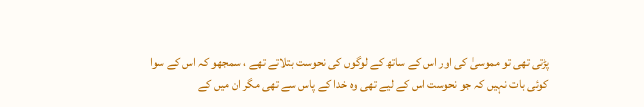پڑتی تھی تو مموسیٰ کی اور اس کے ساتھ کے لوگوں کی نحوست بتلاتے تھے ، سمجھو کہ اس کے سوا کوئی بات نہیں کہ جو نحوست اس کے لیے تھی وہ خدا کے پاس سے تھی مگر ان میں کے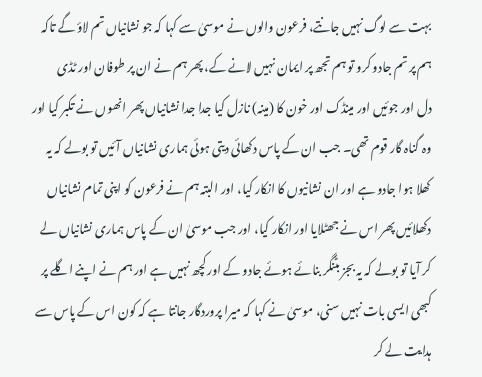بہت سے لوگ نہیں جانتے، فرعون والوں نے موسیٰ سے کہا کہ جو نشانیاں تم لاؤ گے تاکہ ہم پر تم جادو کرو تو ہم تجھ پر ایمان نہیں لانے کے، پھر ہم نے ان پر طوفان اور ٹڈی دل اور جوئیں اور مینڈک اور خون کا (مینہ) نازل کیا جدا جدا نشانیاں پھر انھوں نے تکبر کیا اور وہ گناہ گار قوم تھی۔ جب ان کے پاس دکھائی دیتی ہوئی ہماری نشانیاں آئیں تو بولے کہ یہ کھلا ہوا جادو ہے اور ان نشانیوں کا انکار کیا، اور البتہ ہم نے فرعون کو اپنی تمام نشانیاں دکھلائیں پھر اس نے جھٹلایا اور انکار کیا، اور جب موسیٰ ان کے پاس ہماری نشانیاں لے کر آیا تو بولے کہ یہ بجز بٹنگر بنائے ہوئے جادو کے اور کچھ نہیں ہے اور ہم نے اپنے اگلے پر کبھی ایسی بات نہیں سنی، موسیٰ نے کہا کہ میرا پروردگار جانتا ہے کہ کون اس کے پاس سے ہدایت لے کر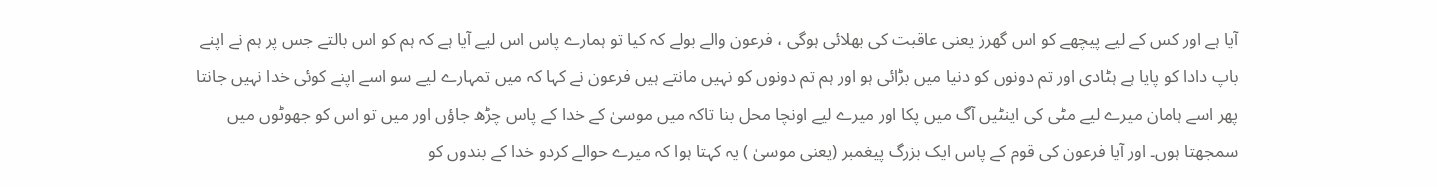آیا ہے اور کس کے لیے پیچھے کو اس گھرز یعنی عاقبت کی بھلائی ہوگی ، فرعون والے بولے کہ کیا تو ہمارے پاس اس لیے آیا ہے کہ ہم کو اس بالتے جس پر ہم نے اپنے باپ دادا کو پایا ہے ہٹادی اور تم دونوں کو دنیا میں بڑائی ہو اور ہم تم دونوں کو نہیں مانتے ہیں فرعون نے کہا کہ میں تمہارے لیے سو اسے اپنے کوئی خدا نہیں جانتا پھر اسے ہامان میرے لیے مٹی کی اینٹیں آگ میں پکا اور میرے لیے اونچا محل بنا تاکہ میں موسیٰ کے خدا کے پاس چڑھ جاؤں اور میں تو اس کو جھوٹوں میں سمجھتا ہوں۔ اور آیا فرعون کی قوم کے پاس ایک بزرگ پیغمبر (یعنی موسیٰ ) یہ کہتا ہوا کہ میرے حوالے کردو خدا کے بندوں کو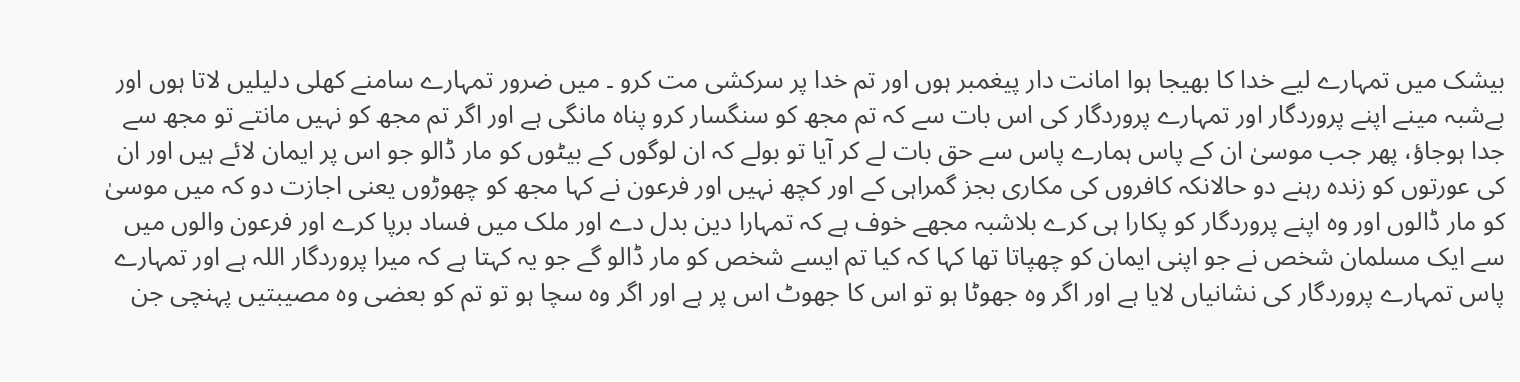بیشک میں تمہارے لیے خدا کا بھیجا ہوا امانت دار پیغمبر ہوں اور تم خدا پر سرکشی مت کرو ۔ میں ضرور تمہارے سامنے کھلی دلیلیں لاتا ہوں اور بےشبہ مینے اپنے پروردگار اور تمہارے پروردگار کی اس بات سے کہ تم مجھ کو سنگسار کرو پناہ مانگی ہے اور اگر تم مجھ کو نہیں مانتے تو مجھ سے جدا ہوجاؤ، پھر جب موسیٰ ان کے پاس ہمارے پاس سے حق بات لے کر آیا تو بولے کہ ان لوگوں کے بیٹوں کو مار ڈالو جو اس پر ایمان لائے ہیں اور ان کی عورتوں کو زندہ رہنے دو حالانکہ کافروں کی مکاری بجز گمراہی کے اور کچھ نہیں اور فرعون نے کہا مجھ کو چھوڑوں یعنی اجازت دو کہ میں موسیٰ کو مار ڈالوں اور وہ اپنے پروردگار کو پکارا ہی کرے بلاشبہ مجھے خوف ہے کہ تمہارا دین بدل دے اور ملک میں فساد برپا کرے اور فرعون والوں میں سے ایک مسلمان شخص نے جو اپنی ایمان کو چھپاتا تھا کہا کہ کیا تم ایسے شخص کو مار ڈالو گے جو یہ کہتا ہے کہ میرا پروردگار اللہ ہے اور تمہارے پاس تمہارے پروردگار کی نشانیاں لایا ہے اور اگر وہ جھوٹا ہو تو اس کا جھوٹ اس پر ہے اور اگر وہ سچا ہو تو تم کو بعضی وہ مصیبتیں پہنچی جن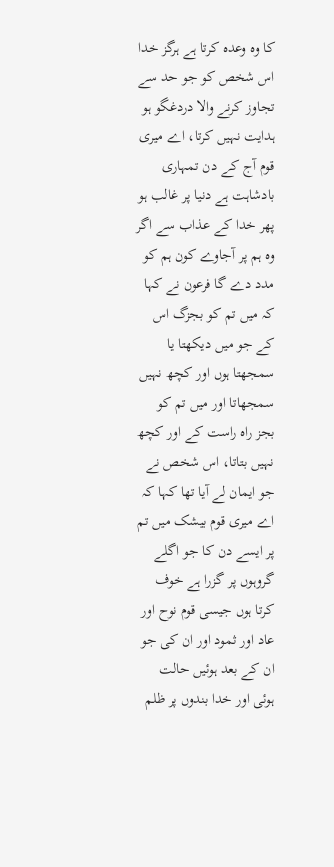کا وہ وعدہ کرتا ہے ہرگز خدا اس شخص کو جو حد سے تجاوز کرنے والا دردغگو ہو ہدایت نہیں کرتا، اے میری قوم آج کے دن تمہاری بادشاہت ہے دنیا پر غالب ہو پھر خدا کے عذاب سے اگر وہ ہم پر آجاوے کون ہم کو مدد دے گا فرعون نے کہا کہ میں تم کو بجزگ اس کے جو میں دیکھتا یا سمجھتا ہوں اور کچھ نہیں سمجھاتا اور میں تم کو بجز راہ راست کے اور کچھ نہیں بتاتا، اس شخص نے جو ایمان لے آیا تھا کہا کہ اے میری قوم بیشک میں تم پر ایسے دن کا جو اگلے گروہوں پر گزرا ہے خوف کرتا ہوں جیسی قوم نوح اور عاد اور ثمود اور ان کی جو ان کے بعد ہوئیں حالت ہوئی اور خدا بندوں پر ظلم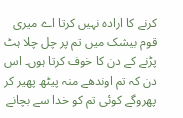کرنے کا ارادہ نہیں کرتا اے میری قوم بیشک میں تم پر چل چلا ہٹ پڑنے کے دن کا خوف کرتا ہوں۔ اس دن کہ تم اوندھے منہ پیٹھ پھیر کر پھروگے کوئی تم کو خدا سے بچانے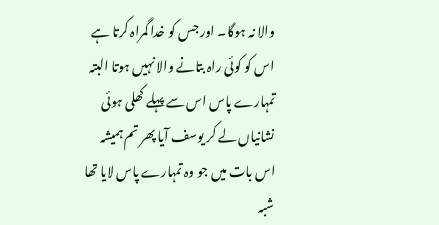والا نہ ہوگا۔ اور جس کو خدا گمراہ کرتا ہے اس کو کوئی راہ بتانے والا نہیں ہوتا البتہ تمہارے پاس اس سے پہلے کھلی ہوئی نشانیاں لے کر یوسف آیا پھر تم ہمیشہ اس بات میں جو وہ تمہارے پاس لایا تھا شبہ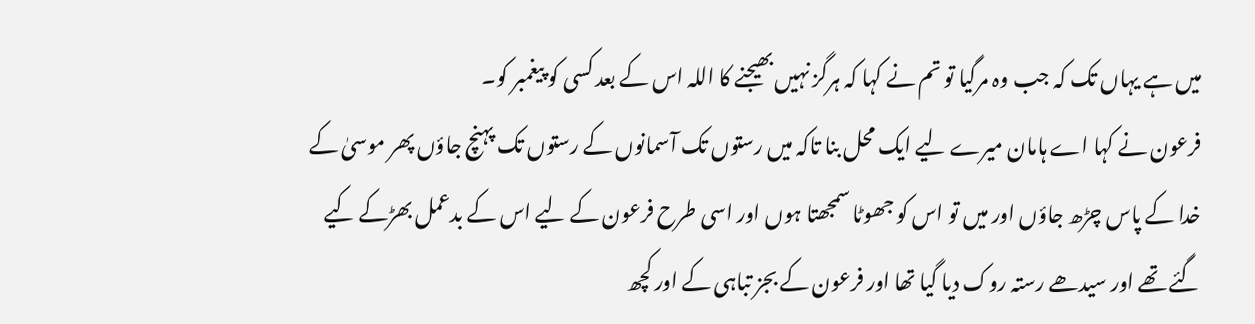میں ہے یہاں تک کہ جب وہ مرگیا تو تم نے کہا کہ ہرگز نہیں بھیجنے کا اللہ اس کے بعد کسی کو پیغمبر کو۔
فرعون نے کہا اے ہامان میرے لیے ایک محل بنا تاکہ میں رستوں تک آسمانوں کے رستوں تک پہنچ جاؤں پھر موسیٰ کے خدا کے پاس چڑھ جاؤں اور میں تو اس کو جھوٹا سمجھتا ہوں اور اسی طرح فرعون کے لیے اس کے بدعمل بھڑکے کیے گئے تھے اور سیدھے رستہ روک دیا گیا تھا اور فرعون کے بجز تباہی کے اور کچھ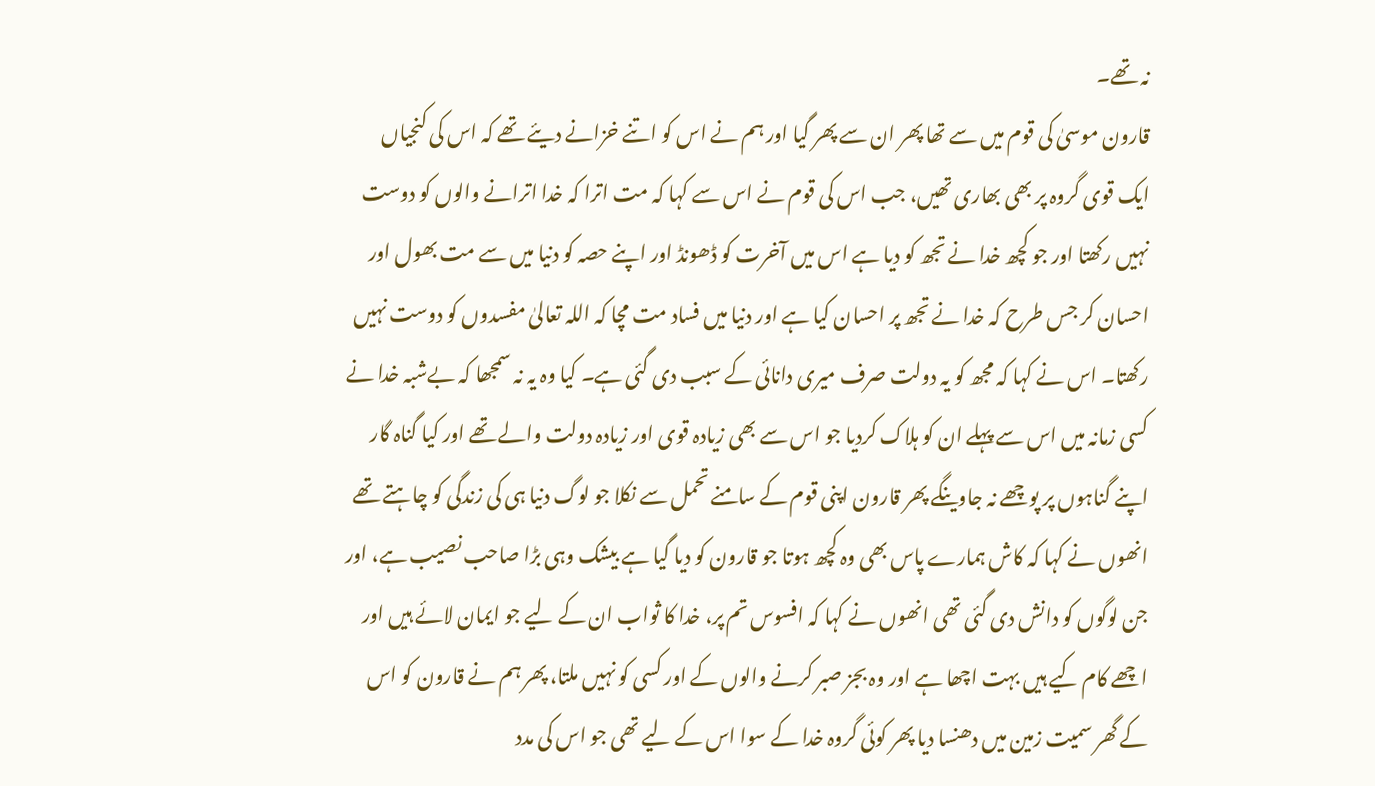نہ تھے۔
قارون موسیٰ کی قوم میں سے تھا پھر ان سے پھر گیا اور ہم نے اس کو اتنے خزانے دیئے تھے کہ اس کی کنجیاں ایک قوی گروہ پر بھی بھاری تھیں، جب اس کی قوم نے اس سے کہا کہ مت اترا کہ خدا اترانے والوں کو دوست نہیں رکھتا اور جو کچھ خدا نے تجھ کو دیا ہے اس میں آخرت کو ڈھونڈ اور اپنے حصہ کو دنیا میں سے مت بھول اور احسان کر جس طرح کہ خدا نے تجھ پر احسان کیا ہے اور دنیا میں فساد مت مچا کہ اللہ تعالیٰ مفسدوں کو دوست نہیں رکھتا۔ اس نے کہا کہ مجھ کو یہ دولت صرف میری دانائی کے سبب دی گئی ہے۔ کیا وہ یہ نہ سمجھا کہ بےشبہ خدا نے کسی زمانہ میں اس سے پہلے ان کو ہلاک کردیا جو اس سے بھی زیادہ قوی اور زیادہ دولت والے تھے اور کیا گناہ گار اپنے گناہوں پر پوچھے نہ جاوینگے پھر قارون اپنی قوم کے سامنے تحمل سے نکلا جو لوگ دنیا ہی کی زندگی کو چاہتے تھے انھوں نے کہا کہ کاش ہمارے پاس بھی وہ کچھ ہوتا جو قارون کو دیا گیا ہے بیشک وہی بڑا صاحب نصیب ہے، اور جن لوگوں کو دانش دی گئی تھی انھوں نے کہا کہ افسوس تم پر، خدا کا ثواب ان کے لیے جو ایمان لائے ہیں اور اچھے کام کیے ہیں بہت اچھا ہے اور وہ بجز صبر کرنے والوں کے اور کسی کو نہیں ملتا، پھر ہم نے قارون کو اس کے گھر سمیت زمین میں دھنسا دیا پھر کوئی گروہ خدا کے سوا اس کے لیے تھی جو اس کی مدد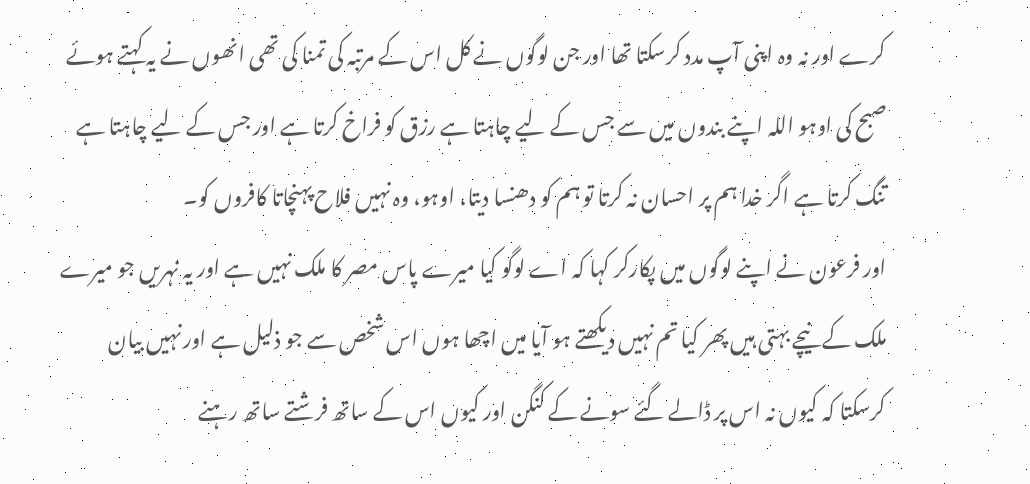کرے اور نہ وہ اپنی آپ مدد کرسکتا تھا اور جن لوگوں نے کل اس کے مرتبہ کی تمنا کی تھی انھوں نے یہ کہتے ہوئے صبح کی اوہو اللہ اپنے بندوں میں سے جس کے لیے چاہتا ہے رزق کو فراخ کرتا ہے اور جس کے لیے چاہتا ہے تنگ کرتا ہے اگر خدا ہم پر احسان نہ کرتا تو ہم کو دھنسا دیتا، اوہو، وہ نہیں فلاح پہنچاتا کافروں کو۔
اور فرعون نے اپنے لوگوں میں پکارکر کہا کہ اے لوگو کیا میرے پاس مصر کا ملک نہیں ہے اور یہ نہریں جو میرے ملک کے نیچے بہتی ہیں پھر کیا تم نہیں دیکھتے ہو آیا میں اچھا ہوں اس شخص سے جو ذلیل ہے اور نہیں بیان کرسکتا کہ کیوں نہ اس پر ڈالے گئے سونے کے کنگن اور کیوں اس کے ساتھ فرشتے ساتھ رہنے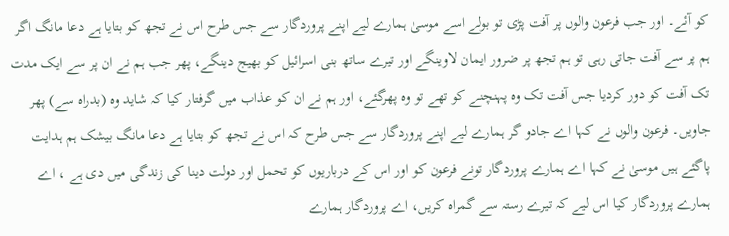کو آئے۔ اور جب فرعون والوں پر آفت پڑی تو بولے اسے موسیٰ ہمارے لیے اپنے پروردگار سے جس طرح اس نے تجھ کو بتایا ہے دعا مانگ اگر ہم پر سے آفت جاتی رہی تو ہم تجھ پر ضرور ایمان لاوینگے اور تیرے ساتھ بنی اسرائیل کو بھیج دینگے، پھر جب ہم نے ان پر سے ایک مدت تک آفت کو دور کردیا جس آفت تک وہ پہنچنے کو تھے تو وہ پھرگئے، اور ہم نے ان کو عذاب میں گرفتار کیا کہ شاید وہ (بدراہ سے) پھر جاویں۔ فرعون والوں نے کہا اے جادو گر ہمارے لیے اپنے پروردگار سے جس طرح کہ اس نے تجھ کو بتایا ہے دعا مانگ بیشک ہم ہدایت پاگئے ہیں موسیٰ نے کہا اے ہمارے پروردگار تونے فرعون کو اور اس کے درباریوں کو تحمل اور دولت دینا کی زندگی میں دی ہے ، اے ہمارے پروردگار کیا اس لیے کہ تیرے رستہ سے گمراہ کریں، اے پروردگار ہمارے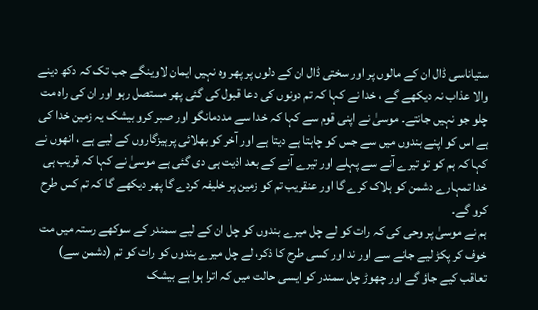ستیاناسی ڈال ان کے مالوں پر اور سختی ڈال ان کے دلوں پر پھر وہ نہیں ایمان لاوینگے جب تک کہ دکھ دینے والا عذاب نہ دیکھے گے ، خدا نے کہا کہ تم دونوں کی دعا قبول کی گئی پھر مستصل رہو اور ان کی راہ مت چلو جو نہیں جانتے۔ موسیٰ نے اپنی قوم سے کہا کہ خدا سے مددمانگو اور صبر کرو بیشک یہ زمین خدا کی ہے اس کو اپنے بندوں میں سے جس کو چاہتا ہے دیتا ہے اور آخر کو بھلائی پرہیزگاروں کے لیے ہے ، انھوں نے کہا کہ ہم کو تو تیرے آنے سے پہلے اور تیرے آنے کے بعد اذیت ہی دی گئی ہے موسیٰ نے کہا کہ قریب ہی خدا تمہارے دشمن کو ہلاک کرے گا اور عنقریب تم کو زمین پر خلیفہ کردے گا پھر دیکھے گا کہ تم کس طرح کرو گے۔
ہم نے موسیٰ پر وحی کی کہ رات کو لے چل میرے بندوں کو چل ان کے لیے سمندر کے سوکھے رستہ میں مت خوف کر پکڑ لیے جانے سے اور ند اور کسی طرح کا ذکر، لے چل میرے بندوں کو رات کو تم (دشمن سے) تعاقب کیے جاؤ گے اور چھوڑ چل سمندر کو ایسی حالت میں کہ اترا ہوا ہے بیشک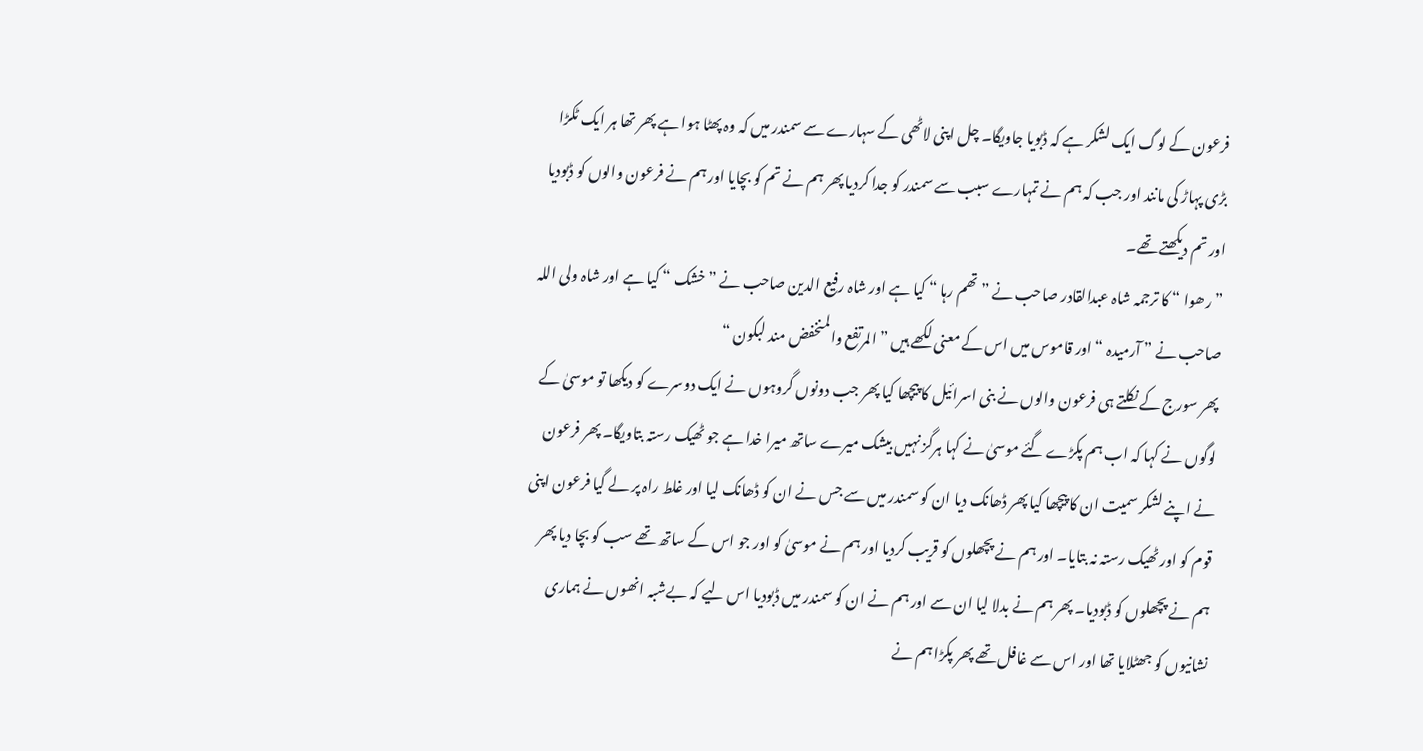فرعون کے لوگ ایک لشکر ہے کہ ڈبویا جاویگا۔ چل اپنی لاٹھی کے سہارے سے سمندر میں کہ وہ پھٹا ہوا ہے پھر تھا ہر ایک ٹکڑا بڑی پہاڑ کی مانند اور جب کہ ہم نے تمہارے سبب سے سمندر کو جدا کردیا پھر ہم نے تم کو بچایا اور ہم نے فرعون والوں کو ڈبودیا اور تم دیکھتے تھے۔
” رھوا “ کا ترجمہ شاہ عبدالقادر صاحب نے ” تھم رہا “ کیا ہے اور شاہ رفیع الدین صاحب نے ” خشک “ کیا ہے اور شاہ ولی اللہ صاحب نے ” آرمیدہ “ اور قاموس میں اس کے معنی لکھے ہیں ” المرتفع والمنخفض مند لبکون “
پھر سورج کے نکلتے ہی فرعون والوں نے بنی اسرائیل کا پیچھا کیا پھر جب دونوں گروہوں نے ایک دوسرے کو دیکھا تو موسیٰ کے لوگوں نے کہا کہ اب ہم پکڑے گئے موسیٰ نے کہا ہرگز نہیں بیشک میرے ساتھ میرا خدا ہے جو ٹھیک رستہ بتاویگا۔ پھر فرعون نے اپنے لشکر سمیت ان کا پیچھا کیا پھر ڈھانک دیا ان کو سمندر میں سے جس نے ان کو ڈھانک لیا اور غلط راہ پر لے گیا فرعون اپنی قوم کو اور ٹھیک رستہ نہ بتایا۔ اور ہم نے پچھلوں کو قریب کردیا اور ہم نے موسیٰ کو اور جو اس کے ساتھ تھے سب کو بچا دیا پھر ہم نے پچھلوں کو ڈبودیا۔ پھر ہم نے بدلا لیا ان سے اور ہم نے ان کو سمندر میں ڈبودیا اس لیے کہ بےشبہ انھوں نے ہماری نشانیوں کو جھٹلایا تھا اور اس سے غافل تھے پھر پکڑا ہم نے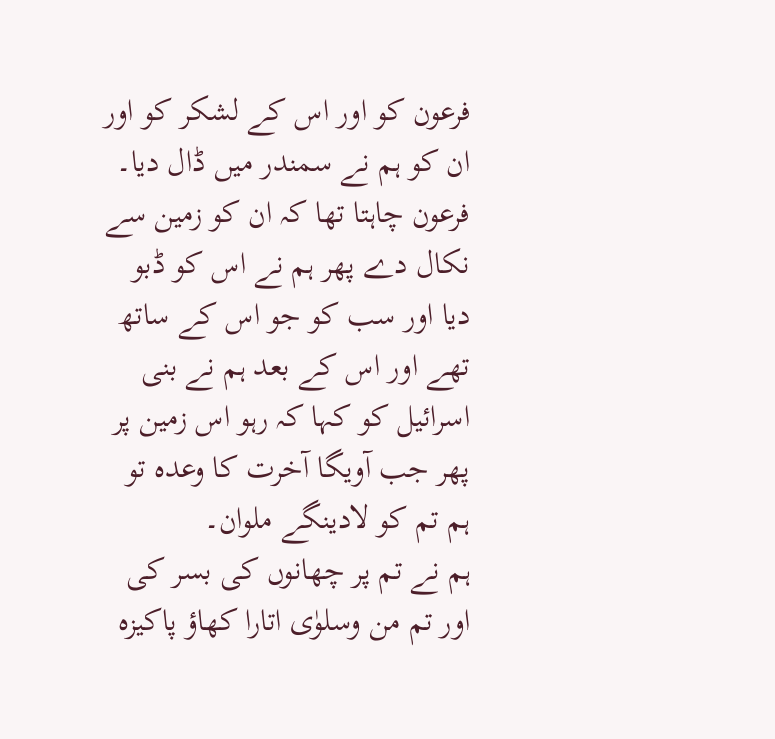فرعون کو اور اس کے لشکر کو اور ان کو ہم نے سمندر میں ڈال دیا۔ فرعون چاہتا تھا کہ ان کو زمین سے نکال دے پھر ہم نے اس کو ڈبو دیا اور سب کو جو اس کے ساتھ تھے اور اس کے بعد ہم نے بنی اسرائیل کو کہا کہ رہو اس زمین پر پھر جب آویگا آخرت کا وعدہ تو ہم تم کو لادینگے ملوان۔
ہم نے تم پر چھانوں کی بسر کی اور تم من وسلوٰی اتارا کھاؤ پاکیزہ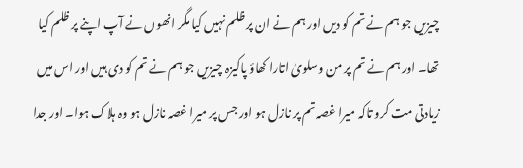چیزیں جو ہم نے تم کو دیں اور ہم نے ان پر ظلم نہیں کیا مگر انھوں نے آپ اپنے پر ظلم کیا تھا۔ اور ہم نے تم پر من وسلویٰ اتارا کھاؤ پاکیزہ چیزیں جو ہم نے تم کو دی ہیں اور اس میں زیادتی مت کرو تاکہ میرا غصہ تم پر نازل ہو اور جس پر میرا غصہ نازل ہو وہ ہلاک ہوا۔ اور جدا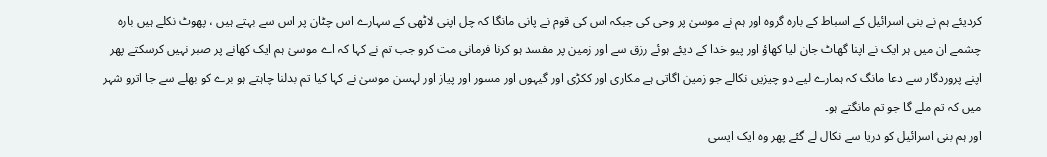کردیئے ہم نے بنی اسرائیل کے اسباط کے بارہ گروہ اور ہم نے موسیٰ پر وحی کی جبکہ اس کی قوم نے پانی مانگا کہ چل اپنی لاٹھی کے سہارے اس چٹان پر اس سے بہتے ہیں ، پھوٹ نکلے ہیں بارہ چشمے ان میں ہر ایک نے اپنا گھاٹ جان لیا کھاؤ اور پیو خدا کے دیئے ہوئے رزق سے اور زمین پر مفسد ہو کرنا فرمانی مت کرو جب تم نے کہا کہ اے موسیٰ ہم ایک کھانے پر صبر نہیں کرسکتے پھر اپنے پروردگار سے دعا مانگ کہ ہمارے لیے دو چیزیں نکالے جو زمین اگاتی ہے مکاری اور ککڑی اور گیہوں اور مسور اور پیاز اور لہسن موسیٰ نے کہا کیا تم بدلنا چاہتے ہو برے کو بھلے سے جا اترو شہر میں کہ تم ملے گا جو تم مانگتے ہو۔
اور ہم بنی اسرائیل کو دریا سے نکال لے گئے پھر وہ ایک ایسی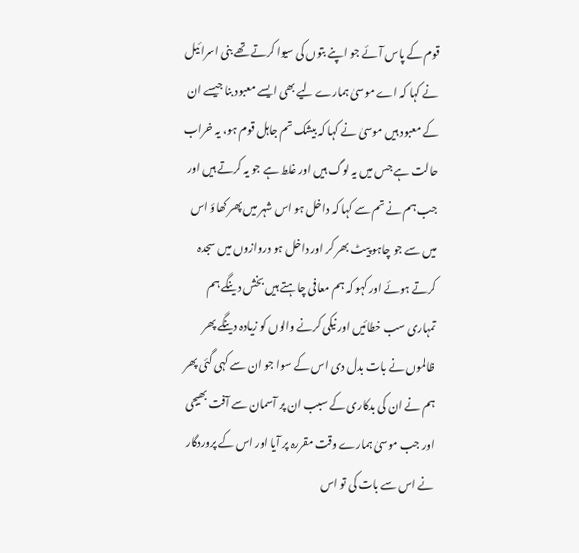قوم کے پاس آئے جو اپنے بتوں کی سیوا کرتے تھے بنی اسرائیل نے کہا کہ اے موسیٰ ہمارے لیے بھی ایسے معبود بنا جیسے ان کے معبود ہیں موسیٰ نے کہا کہ بیشک تم جاہل قوم ہو، یہ خراب حالت ہے جس میں یہ لوگ ہیں اور غلط ہے جو یہ کرتے ہیں اور جب ہم نے تم سے کہا کہ داخل ہو اس شہر میں پھر کھاؤ اس میں سے جو چاہو پیٹ بھر کر اور داخل ہو دروازوں میں سجدہ کرتے ہوئے اور کہو کہ ہم معافی چاہتے ہیں بخش دینگے ہم تمہاری سب خطائیں اور نیکی کرنے والوں کو زیادہ دینگے پھر ظالموں نے بات بدل دی اس کے سوا جو ان سے کہی گئی پھر ہم نے ان کی بدکاری کے سبب ان پر آسمان سے آفت بھیجی اور جب موسیٰ ہمارے وقت مقررہ پر آیا اور اس کے پروردگار نے اس سے بات کی تو اس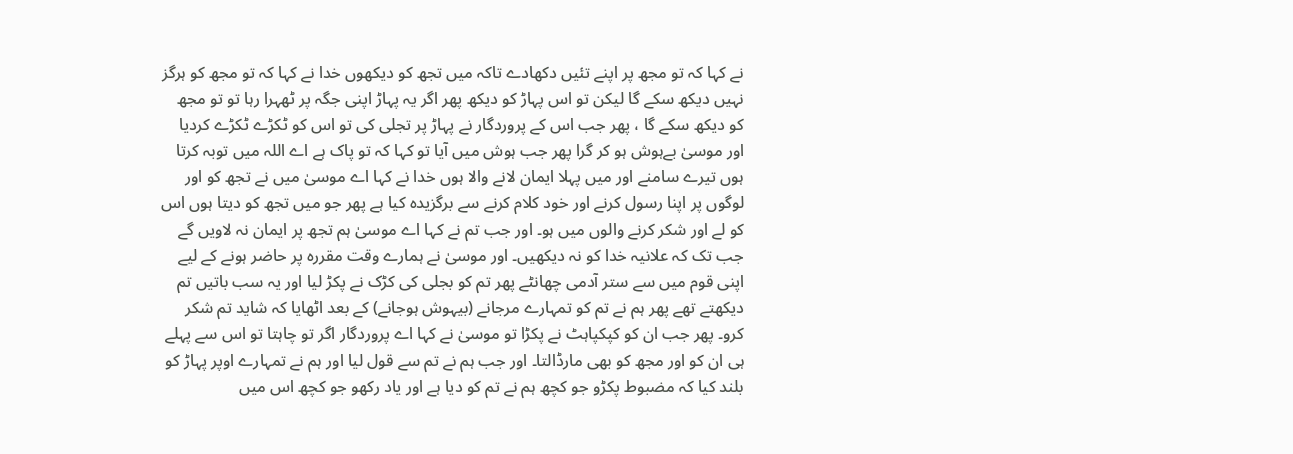نے کہا کہ تو مجھ پر اپنے تئیں دکھادے تاکہ میں تجھ کو دیکھوں خدا نے کہا کہ تو مجھ کو ہرگز نہیں دیکھ سکے گا لیکن تو اس پہاڑ کو دیکھ پھر اگر یہ پہاڑ اپنی جگہ پر ٹھہرا رہا تو تو مجھ کو دیکھ سکے گا ، پھر جب اس کے پروردگار نے پہاڑ پر تجلی کی تو اس کو ٹکڑے ٹکڑے کردیا اور موسیٰ بےہوش ہو کر گرا پھر جب ہوش میں آیا تو کہا کہ تو پاک ہے اے اللہ میں توبہ کرتا ہوں تیرے سامنے اور میں پہلا ایمان لانے والا ہوں خدا نے کہا اے موسیٰ میں نے تجھ کو اور لوگوں پر اپنا رسول کرنے اور خود کلام کرنے سے برگزیدہ کیا ہے پھر جو میں تجھ کو دیتا ہوں اس کو لے اور شکر کرنے والوں میں ہو۔ اور جب تم نے کہا اے موسیٰ ہم تجھ پر ایمان نہ لاویں گے جب تک کہ علانیہ خدا کو نہ دیکھیں۔ اور موسیٰ نے ہمارے وقت مقررہ پر حاضر ہونے کے لیے اپنی قوم میں سے ستر آدمی چھانٹے پھر تم کو بجلی کی کڑک نے پکڑ لیا اور یہ سب باتیں تم دیکھتے تھے پھر ہم نے تم کو تمہارے مرجانے (بیہوش ہوجانے) کے بعد اٹھایا کہ شاید تم شکر کرو۔ پھر جب ان کو کپکپاہٹ نے پکڑا تو موسیٰ نے کہا اے پروردگار اگر تو چاہتا تو اس سے پہلے ہی ان کو اور مجھ کو بھی مارڈالتا۔ اور جب ہم نے تم سے قول لیا اور ہم نے تمہارے اوپر پہاڑ کو بلند کیا کہ مضبوط پکڑو جو کچھ ہم نے تم کو دیا ہے اور یاد رکھو جو کچھ اس میں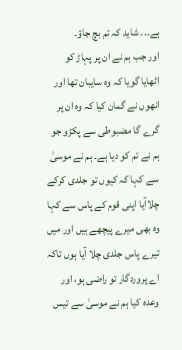ہے۔۔۔ شاید کہ تم بچ جاؤ۔
اور جب ہم نے ان پر پہاڑ کو اٹھایا گویا کہ وہ سایبان تھا اور انھوں نے گمان کیا کہ وہ ان پر گرے گا مضبوطی سے پکڑو جو ہم نے تم کو دیا ہے۔ ہم نے موسیٰ سے کہا کہ کیوں تو جلدی کرکے چلاآیا اپنی قوم کے پاس سے کہا وہ بھی میرے پیچھے ہیں اور میں تیرے پاس جلدی چلا آیا ہوں تاکہ اے پروردگار تو راضی ہو، اور وعدہ کیا ہم نے موسیٰ سے تیس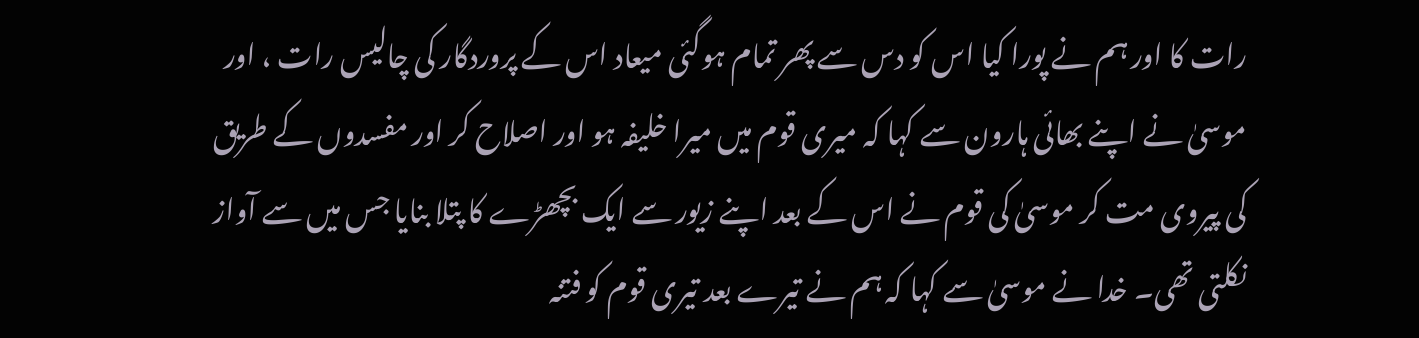رات کا اور ہم نے پورا کیا اس کو دس سے پھر تمام ہوگئی میعاد اس کے پروردگار کی چالیس رات ، اور موسیٰ نے اپنے بھائی ہارون سے کہا کہ میری قوم میں میرا خلیفہ ہو اور اصلاح کر اور مفسدوں کے طریق کی پیروی مت کر موسیٰ کی قوم نے اس کے بعد اپنے زیور سے ایک بچھڑے کا پتلا بنایا جس میں سے آواز نکلتی تھی۔ خدا نے موسیٰ سے کہا کہ ہم نے تیرے بعد تیری قوم کو فتنہ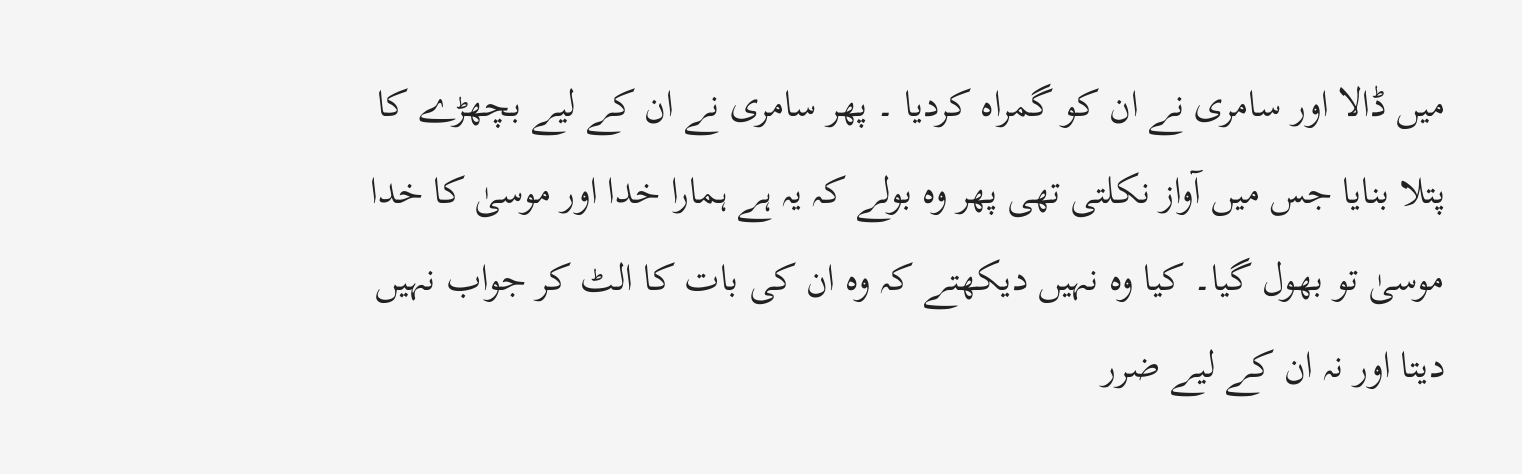میں ڈالا اور سامری نے ان کو گمراہ کردیا ۔ پھر سامری نے ان کے لیے بچھڑے کا پتلا بنایا جس میں آواز نکلتی تھی پھر وہ بولے کہ یہ ہے ہمارا خدا اور موسیٰ کا خدا موسیٰ تو بھول گیا۔ کیا وہ نہیں دیکھتے کہ وہ ان کی بات کا الٹ کر جواب نہیں دیتا اور نہ ان کے لیے ضرر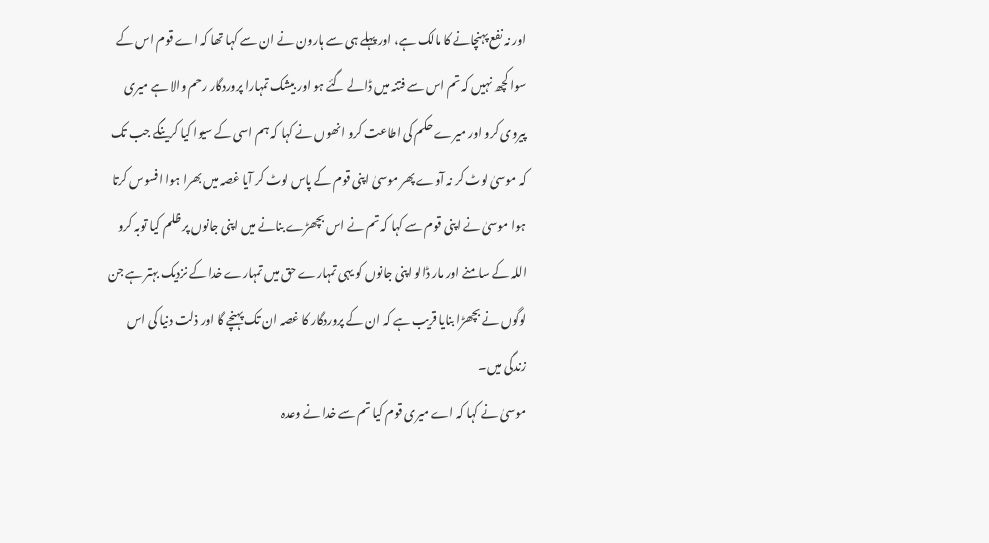اور نہ نفع پہنچانے کا مالک ہے، اور پہلے ہی سے ہارون نے ان سے کہا تھا کہ اے قوم اس کے سوا کچھ نہیں کہ تم اس سے فتنہ میں ڈالے گئے ہو اور بیشک تمہارا پروردگار رحم والا ہے میری پیروی کرو اور میرے حکم کی اطاعت کرو انھوں نے کہا کہ ہم اسی کے سیوا کیا کرینگے جب تک کہ موسیٰ لوٹ کر نہ آوے پھر موسیٰ اپنی قوم کے پاس لوٹ کر آیا غصہ میں بھرا ہوا افسوس کرتا ہوا موسیٰ نے اپنی قوم سے کہا کہ تم نے اس بچھڑے بنانے میں اپنی جانوں پر ظلم کیا توبہ کرو اللہ کے سامنے اور مار ڈالو اپنی جانوں کو یہی تمہارے حق میں تمہارے خدا کے نزدیک بہتر ہے جن لوگوں نے بچھڑا بنایا قریب ہے کہ ان کے پروردگار کا غصہ ان تک پہنچے گا اور ذلت دنیا کی اس زندگی میں۔
موسیٰ نے کہا کہ اے میری قوم کیا تم سے خدا نے وعدہ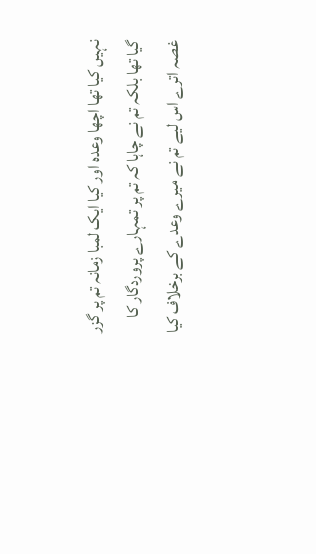نہیں کیا تھا اچھا وعدہ اور کیا ایک لمبا زمانہ تم پر گزر گیا تھا بلکہ تم نے چاہا کہ تم پر تمہارے پروردگار کا غصہ اترے اس لیے تم نے میرے وعدے کے برخلاف کیا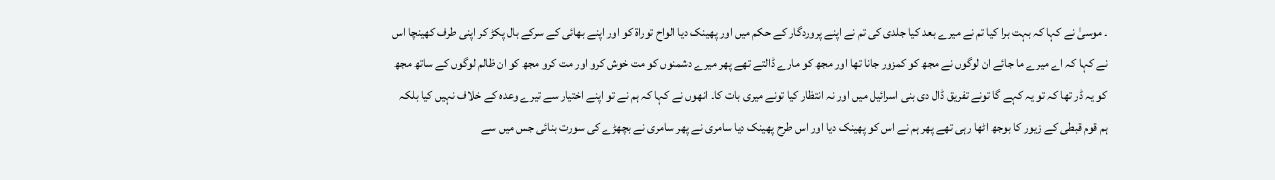۔ موسیٰ نے کہا کہ بہت برا کیا تم نے میرے بعد کیا جلدی کی تم نے اپنے پروردگار کے حکم میں اور پھینک دیا الواح توراۃ کو اور اپنے بھائی کے سرکے بال پکڑ کر اپنی طرف کھینچا اس نے کہا کہ اے میرے ما جائے ان لوگوں نے مجھ کو کمزور جانا تھا اور مجھ کو مارے ڈالتے تھے پھر میرے دشمنوں کو مت خوش کرو اور مت کرو مجھ کو ان ظالم لوگوں کے ساتھ مجھ کو یہ ڈر تھا کہ تو یہ کہے گا تونے تفریق ڈال دی بنی اسرائیل میں اور نہ انتظار کیا تونے میری بات کا۔ انھوں نے کہا کہ ہم نے تو اپنے اختیار سے تیرے وعدہ کے خلاف نہیں کیا بلکہ ہم قوم قبطی کے زیور کا بوجھ اٹھا رہی تھے پھر ہم نے اس کو پھینک دیا اور اس طرح پھینک دیا سامری نے پھر سامری نے بچھڑے کی سورت بنائی جس میں سے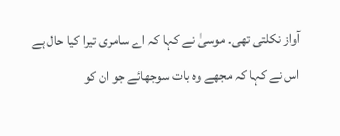آواز نکلتی تھی۔ موسیٰ نے کہا کہ اے سامری تیرا کیا حال ہے اس نے کہا کہ مجھے وہ بات سوجھائے جو ان کو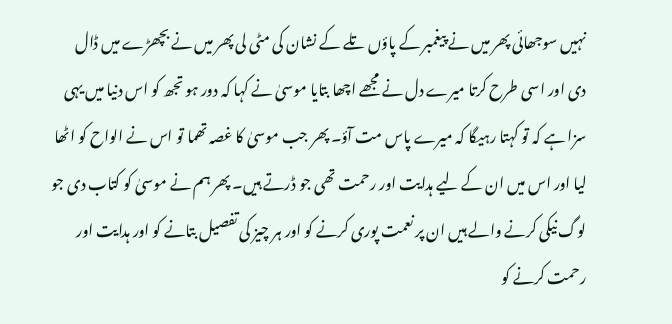نہیں سوجھائی پھر میں نے پیغمبر کے پاؤں تلے کے نشان کی مٹی لی پھر میں نے بچھڑے میں ڈال دی اور اسی طرح کرتا میرے دل نے مجھے اچھا بتایا موسیٰ نے کہا کہ دور ہو تجھ کو اس دنیا میں یہی سزا ہے کہ تو کہتا رہیگا کہ میرے پاس مت آؤ۔ پھر جب موسیٰ کا غصہ تھما تو اس نے الواح کو اٹھا لیا اور اس میں ان کے لیے ہدایت اور رحمت تھی جو ڈرتے ہیں۔ پھر ہم نے موسیٰ کو کتاب دی جو لوگ نیکی کرنے والے ہیں ان پر نعمت پوری کرنے کو اور ہر چیز کی تفصیل بتانے کو اور ہدایت اور رحمت کرنے کو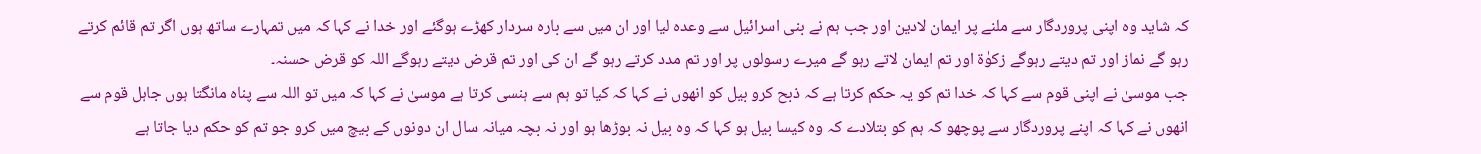کہ شاید وہ اپنی پروردگار سے ملنے پر ایمان لادین اور جب ہم نے بنی اسرائیل سے وعدہ لیا اور ان میں سے بارہ سردار کھڑے ہوگئے اور خدا نے کہا کہ میں تمہارے ساتھ ہوں اگر تم قائم کرتے رہو گے نماز اور تم دیتے رہوگے زکوٰۃ اور تم ایمان لاتے رہو گے میرے رسولوں پر اور تم مدد کرتے رہو گے ان کی اور تم قرض دیتے رہوگے اللہ کو قرض حسنہ۔
جب موسیٰ نے اپنی قوم سے کہا کہ خدا تم کو یہ حکم کرتا ہے کہ ذبح کرو بیل کو انھوں نے کہا کہ کیا تو ہم سے ہنسی کرتا ہے موسیٰ نے کہا کہ میں تو اللہ سے پناہ مانگتا ہوں جاہل قوم سے انھوں نے کہا کہ اپنے پروردگار سے پوچھو کہ ہم کو بتلادے کہ وہ کیسا بیل ہو کہا کہ وہ بیل نہ بوڑھا ہو اور نہ بچہ میانہ سال ان دونوں کے بیچ میں کرو جو تم کو حکم دیا جاتا ہے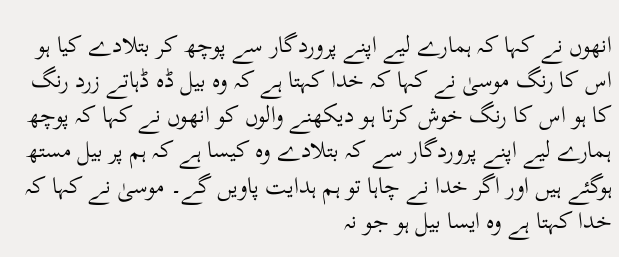انھوں نے کہا کہ ہمارے لیے اپنے پروردگار سے پوچھ کر بتلادے کیا ہو اس کا رنگ موسیٰ نے کہا کہ خدا کہتا ہے کہ وہ بیل ڈہ ڈہاتے زرد رنگ کا ہو اس کا رنگ خوش کرتا ہو دیکھنے والوں کو انھوں نے کہا کہ پوچھ ہمارے لیے اپنے پروردگار سے کہ بتلادے وہ کیسا ہے کہ ہم پر بیل مستھ ہوگئے ہیں اور اگر خدا نے چاہا تو ہم ہدایت پاویں گے۔ موسیٰ نے کہا کہ خدا کہتا ہے وہ ایسا بیل ہو جو نہ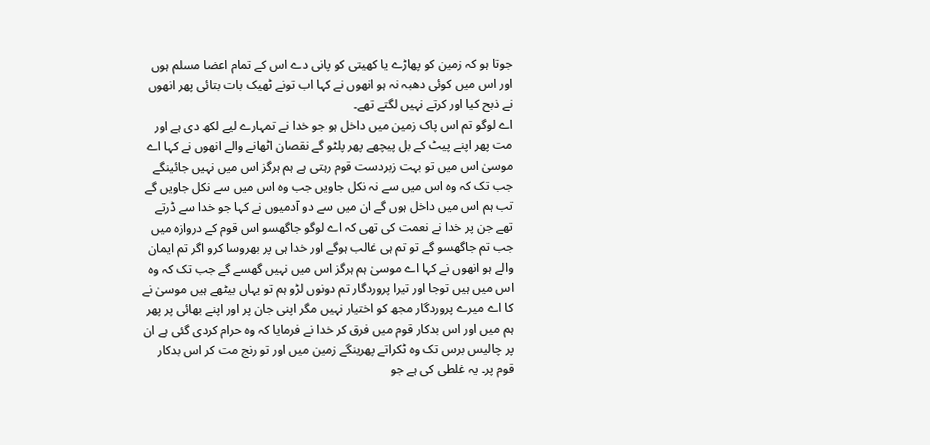جوتا ہو کہ زمین کو پھاڑے یا کھیتی کو پانی دے اس کے تمام اعضا مسلم ہوں اور اس میں کوئی دھبہ نہ ہو انھوں نے کہا اب تونے ٹھیک بات بتائی پھر انھوں نے ذبح کیا اور کرتے نہیں لگتے تھے۔
اے لوگو تم اس پاک زمین میں داخل ہو جو خدا نے تمہارے لیے لکھ دی ہے اور مت پھر اپنے پیٹ کے بل پیچھے پھر پلٹو گے نقصان اٹھانے والے انھوں نے کہا اے موسیٰ اس میں تو بہت زبردست قوم رہتی ہے ہم ہرگز اس میں نہیں جائینگے جب تک کہ وہ اس میں سے نہ نکل جاویں جب وہ اس میں سے نکل جاویں گے تب ہم اس میں داخل ہوں گے ان میں سے دو آدمیوں نے کہا جو خدا سے ڈرتے تھے جن پر خدا نے نعمت کی تھی کہ اے لوگو جاگھسو اس قوم کے دروازہ میں جب تم جاگھسو گے تو تم ہی غالب ہوگے اور خدا ہی پر بھروسا کرو اگر تم ایمان والے ہو انھوں نے کہا اے موسیٰ ہم ہرگز اس میں نہیں گھسے گے جب تک کہ وہ اس میں ہیں توجا اور تیرا پروردگار تم دونوں لڑو ہم تو یہاں بیٹھے ہیں موسیٰ نے کا اے میرے پروردگار مجھ کو اختیار نہیں مگر اپنی جان پر اور اپنے بھائی پر پھر ہم میں اور اس بدکار قوم میں فرق کر خدا نے فرمایا کہ وہ حرام کردی گئی ہے ان پر چالیس برس تک وہ ٹکراتے پھرینگے زمین میں اور تو رنج مت کر اس بدکار قوم پر۔ یہ غلطی کی ہے جو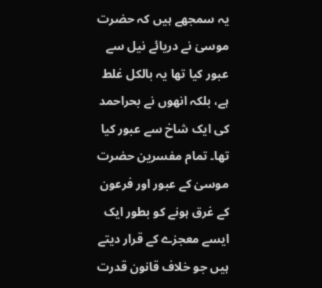یہ سمجھے ہیں کہ حضرت موسیٰ نے دریائے نیل سے عبور کیا تھا یہ بالکل غلط ہے، بلکہ انھوں نے بحراحمد کی ایک شاخ سے عبور کیا تھا۔ تمام مفسرین حضرت موسیٰ کے عبور اور فرعون کے غرق ہونے کو بطور ایک ایسے معجزے کے قرار دیتے ہیں جو خلاف قانون قدرت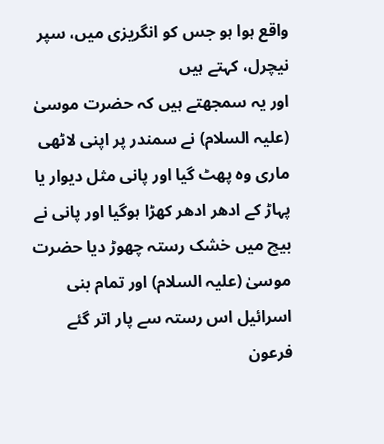واقع ہوا ہو جس کو انگریزی میں، سپر نیچرل، کہتے ہیں
اور یہ سمجھتے ہیں کہ حضرت موسیٰ (علیہ السلام) نے سمندر پر اپنی لاٹھی ماری وہ پھٹ گیا اور پانی مثل دیوار یا پہاڑ کے ادھر ادھر کھڑا ہوگیا اور پانی نے بیچ میں خشک رستہ چھوڑ دیا حضرت موسیٰ (علیہ السلام) اور تمام بنی اسرائیل اس رستہ سے پار اتر گئے فرعون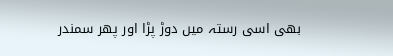بھی اسی رستہ میں دوڑ پڑا اور پھر سمندر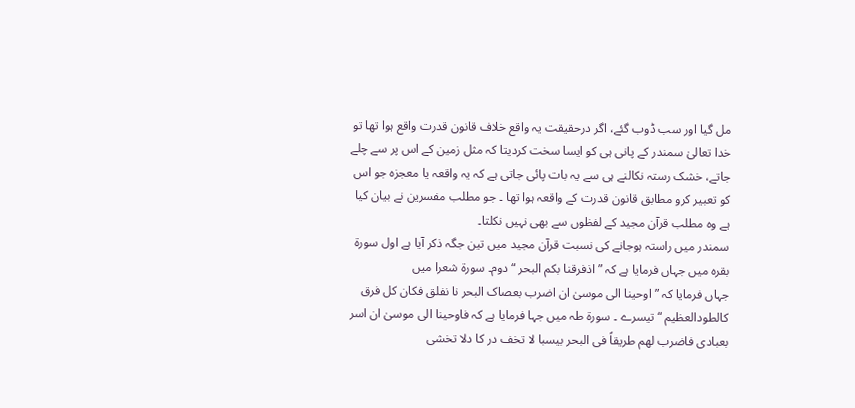مل گیا اور سب ڈوب گئے، اگر درحقیقت یہ واقع خلاف قانون قدرت واقع ہوا تھا تو خدا تعالیٰ سمندر کے پانی ہی کو ایسا سخت کردیتا کہ مثل زمین کے اس پر سے چلے جاتے، خشک رستہ نکالنے ہی سے یہ بات پائی جاتی ہے کہ یہ واقعہ یا معجزہ جو اس کو تعبیر کرو مطابق قانون قدرت کے واقعہ ہوا تھا ۔ جو مطلب مفسرین نے بیان کیا ہے وہ مطلب قرآن مجید کے لفظوں سے بھی نہیں نکلتا۔
سمندر میں راستہ ہوجانے کی نسبت قرآن مجید میں تین جگہ ذکر آیا ہے اول سورة بقرہ میں جہاں فرمایا ہے کہ ” اذفرقنا بکم البحر “ دوم۔ سورة شعرا میں
جہاں فرمایا کہ ” اوحینا الی موسیٰ ان اضرب بعصاک البحر نا نفلق فکان کل فرق کالطودالعظیم “ تیسرے ۔ سورة طہ میں جہا فرمایا ہے کہ فاوحینا الی موسیٰ ان اسر بعبادی فاضرب لھم طریقاً فی البحر بیسبا لا تخف در کا دلا تخشی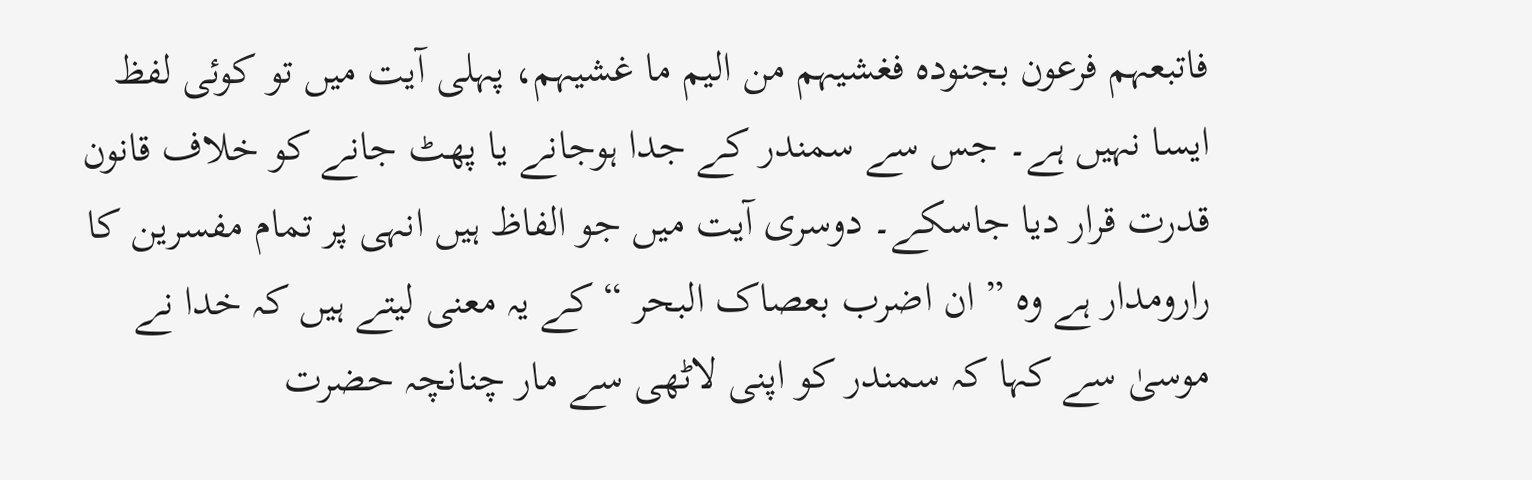فاتبعہم فرعون بجنودہ فغشیہم من الیم ما غشیہم، پہلی آیت میں تو کوئی لفظ ایسا نہیں ہے۔ جس سے سمندر کے جدا ہوجانے یا پھٹ جانے کو خلاف قانون قدرت قرار دیا جاسکے۔ دوسری آیت میں جو الفاظ ہیں انہی پر تمام مفسرین کا رارومدار ہے وہ ” ان اضرب بعصاک البحر “ کے یہ معنی لیتے ہیں کہ خدا نے موسیٰ سے کہا کہ سمندر کو اپنی لاٹھی سے مار چنانچہ حضرت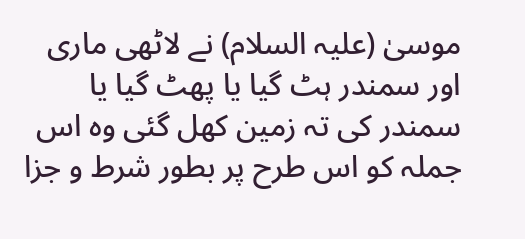موسیٰ (علیہ السلام) نے لاٹھی ماری اور سمندر ہٹ گیا یا پھٹ گیا یا سمندر کی تہ زمین کھل گئی وہ اس جملہ کو اس طرح پر بطور شرط و جزا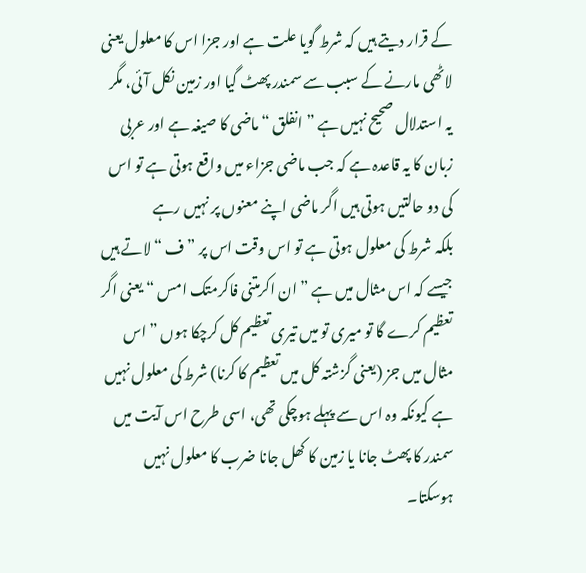کے قرار دیتے ہیں کہ شرط گویا علت ہے اور جزا اس کا معلول یعنی لاٹھی مارنے کے سبب سے سمندر پھٹ گیا اور زمین نکل آئی، مگر یہ استدلال صحیح نہیں ہے ” انفلق “ ماضی کا صیغہ ہے اور عربی زبان کا یہ قاعدہ ہے کہ جب ماضی جزاء میں واقع ہوتی ہے تو اس کی دو حالتیں ہوتی ہیں اگر ماضی اپنے معنوں پر نہیں رہے
بلکہ شرط کی معلول ہوتی ہے تو اس وقت اس پر ” ف “ لاتے ہیں جیسے کہ اس مثال میں ہے ” ان اکرمتنی فاکرمتک امس “ یعنی اگر تعظیم کرے گا تو میری تو میں تیری تعظیم کل کرچکا ہوں ” اس مثال میں جز (یعنی گزشتہ کل میں تعظیم کا کرنا) شرط کی معلول نہیں ہے کیونکہ وہ اس سے پہلے ہوچکی تھی، اسی طرح اس آیت میں سمندر کا پھٹ جانا یا زمین کا کھل جانا ضرب کا معلول نہیں ہوسکتا۔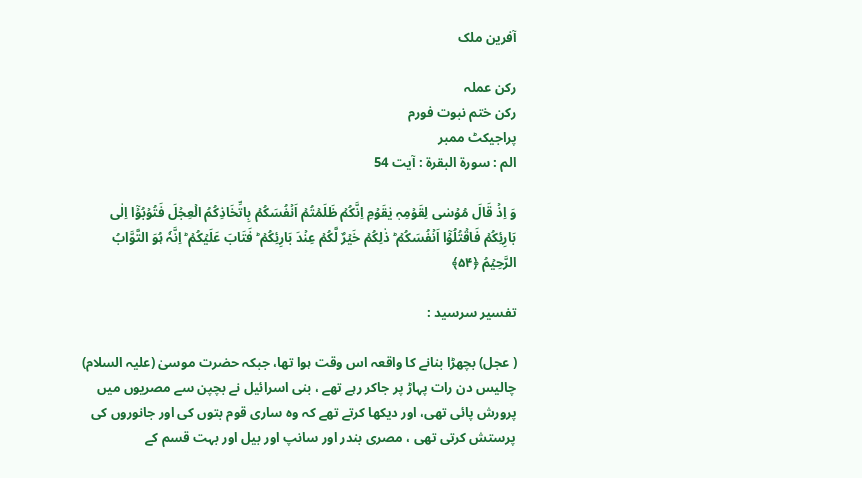آفرین ملک

رکن عملہ
رکن ختم نبوت فورم
پراجیکٹ ممبر
الم : سورۃ البقرة : آیت 54

وَ اِذۡ قَالَ مُوۡسٰی لِقَوۡمِہٖ یٰقَوۡمِ اِنَّکُمۡ ظَلَمۡتُمۡ اَنۡفُسَکُمۡ بِاتِّخَاذِکُمُ الۡعِجۡلَ فَتُوۡبُوۡۤا اِلٰی بَارِئِکُمۡ فَاقۡتُلُوۡۤا اَنۡفُسَکُمۡ ؕ ذٰلِکُمۡ خَیۡرٌ لَّکُمۡ عِنۡدَ بَارِئِکُمۡ ؕ فَتَابَ عَلَیۡکُمۡ ؕ اِنَّہٗ ہُوَ التَّوَّابُ الرَّحِیۡمُ ﴿۵۴﴾

تفسیر سرسید :

( عجل) بچھڑا بنانے کا واقعہ اس وقت ہوا تھا، جبکہ حضرت موسیٰ (علیہ السلام) چالیس دن رات پہاڑ پر جاکر رہے تھے ، بنی اسرائیل نے بچپن سے مصریوں میں پرورش پائی تھی، اور دیکھا کرتے تھے کہ وہ ساری قوم بتوں کی اور جانوروں کی پرستش کرتی تھی ، مصری بندر اور سانپ اور بیل اور بہت قسم کے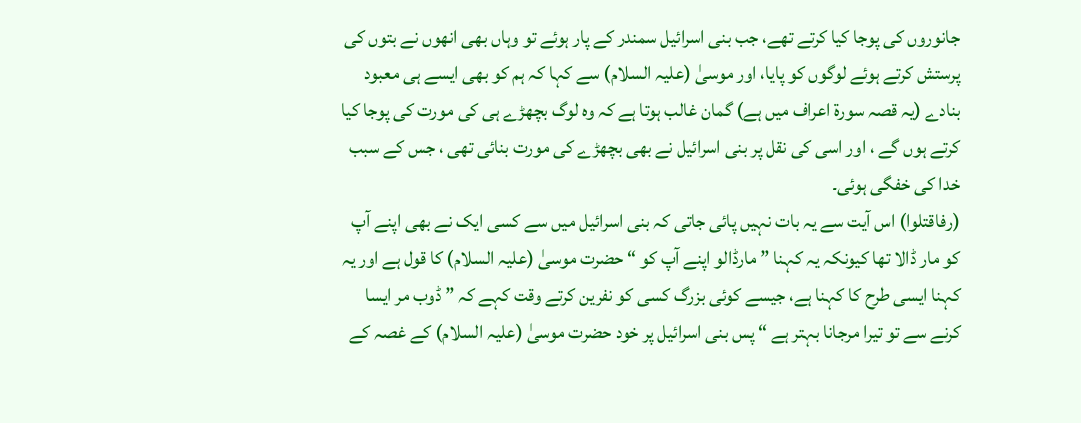جانوروں کی پوجا کیا کرتے تھے، جب بنی اسرائیل سمندر کے پار ہوئے تو وہاں بھی انھوں نے بتوں کی پرستش کرتے ہوئے لوگوں کو پایا، اور موسیٰ (علیہ السلام) سے کہا کہ ہم کو بھی ایسے ہی معبود بنادے (یہ قصہ سورة اعراف میں ہے) گمان غالب ہوتا ہے کہ وہ لوگ بچھڑے ہی کی مورت کی پوجا کیا کرتے ہوں گے ، اور اسی کی نقل پر بنی اسرائیل نے بھی بچھڑے کی مورت بنائی تھی ، جس کے سبب خدا کی خفگی ہوئی۔
(رفاقتلوا) اس آیت سے یہ بات نہیں پائی جاتی کہ بنی اسرائیل میں سے کسی ایک نے بھی اپنے آپ کو مار ڈالا تھا کیونکہ یہ کہنا ” مارڈالو اپنے آپ کو “ حضرت موسیٰ (علیہ السلام) کا قول ہے اور یہ کہنا ایسی طرح کا کہنا ہے، جیسے کوئی بزرگ کسی کو نفرین کرتے وقت کہے کہ ” ڈوب مر ایسا کرنے سے تو تیرا مرجانا بہتر ہے “ پس بنی اسرائیل پر خود حضرت موسیٰ (علیہ السلام) کے غصہ کے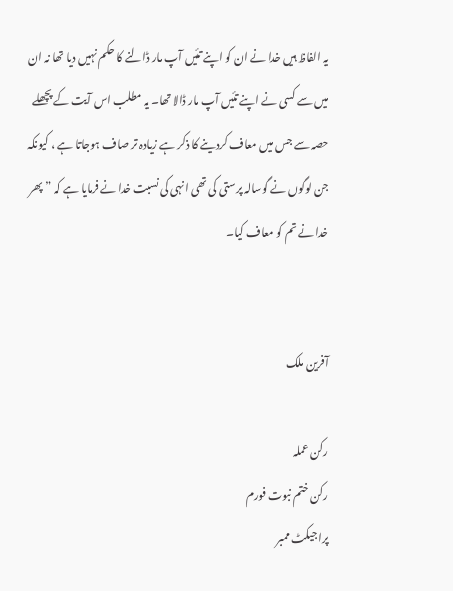یہ الفاظ ہیں خدا نے ان کو اپنے تئیں آپ مار ڈالنے کا حکم نہیں دیا تھا نہ ان میں سے کسی نے اپنے تئیں آپ مار ڈالا تھا۔ یہ مطلب اس آیت کے پچھلے حصہ سے جس میں معاف کردینے کا ذکر ہے زیادہ تر صاف ہوجاتا ہے ، کیونکہ جن لوگوں نے گوسالہ پرستی کی تھی انہی کی نسبت خدا نے فرمایا ہے کہ ” پھر خدا نے تم کو معاف کیا۔


آفرین ملک

رکن عملہ
رکن ختم نبوت فورم
پراجیکٹ ممبر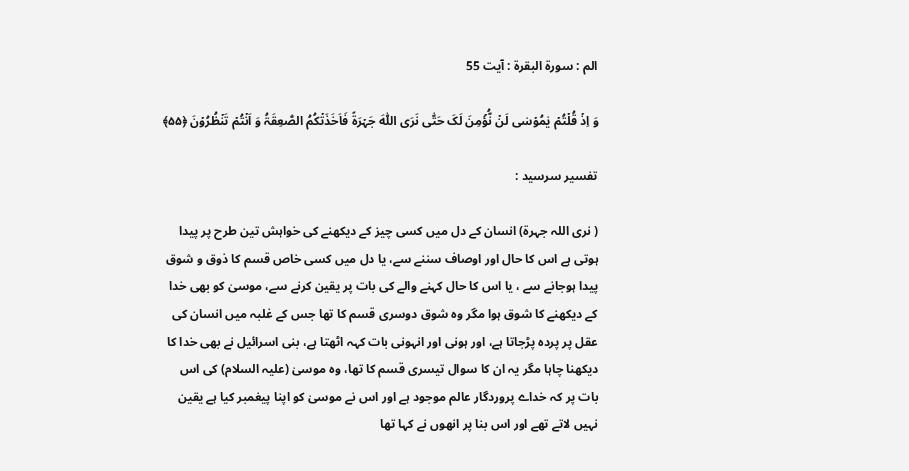الم : سورۃ البقرة : آیت 55

وَ اِذۡ قُلۡتُمۡ یٰمُوۡسٰی لَنۡ نُّؤۡمِنَ لَکَ حَتّٰی نَرَی اللّٰہَ جَہۡرَۃً فَاَخَذَتۡکُمُ الصّٰعِقَۃُ وَ اَنۡتُمۡ تَنۡظُرُوۡنَ ﴿۵۵﴾

تفسیر سرسید :

( نری اللہ جہرۃ) انسان کے دل میں کسی چیز کے دیکھنے کی خواہش تین طرح پر پیدا ہوتی ہے اس کا حال اور اوصاف سننے سے، یا دل میں کسی خاص قسم کا ذوق و شوق پیدا ہوجانے سے ، یا اس کا حال کہنے والے کی بات پر یقین کرنے سے، موسیٰ کو بھی خدا کے دیکھنے کا شوق ہوا مگر وہ شوق دوسری قسم کا تھا جس کے غلبہ میں انسان کی عقل پر پردہ پڑجاتا ہے، اور ہونی اور انہونی بات کہہ اٹھتا ہے، بنی اسرائیل نے بھی خدا کا دیکھنا چاہا مگر یہ ان کا سوال تیسری قسم کا تھا، وہ موسیٰ (علیہ السلام) کی اس بات پر کہ خداے پروردگار عالم موجود ہے اور اس نے موسیٰ کو اپنا پیغمبر کیا ہے یقین نہیں لاتے تھے اور اس بنا پر انھوں نے کہا تھا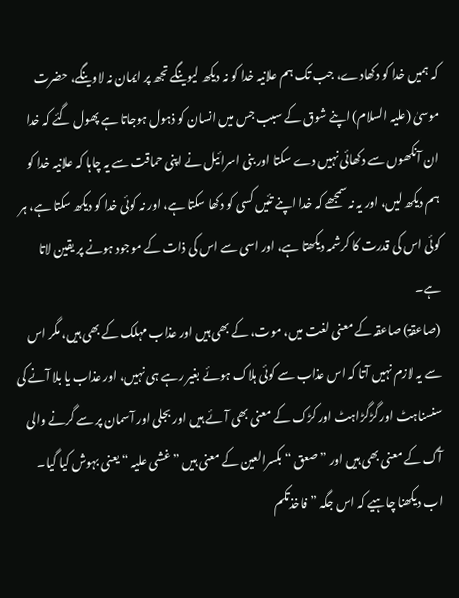کہ ہمیں خدا کو دکھادے، جب تک ہم علانیہ خدا کو نہ دیکھ لیوینگے تجھ پر ایمان نہ لاوینگے، حضرت موسیٰ (علیہ السلام) اپنے شوق کے سبب جس میں انسان کو ذہول ہوجاتا ہے پھول گئے کہ خدا ان آنکھوں سے دکھائی نہیں دے سکتا اور بنی اسرائیل نے اپنی حماقت سے یہ چاہا کہ علانیہ خدا کو ہم دیکھ لیں، اور یہ نہ سمجھے کہ خدا اپنے تئیں کسی کو دکھا سکتا ہے، اور نہ کوئی خدا کو دیکھ سکتا ہے، ہر کوئی اس کی قدرت کا کرشمہ دیکھتا ہے، اور اسی سے اس کی ذات کے موجود ہونے پر یقین لاتا ہے۔
(صاعقۃ) صاعقہ کے معنی لغت میں، موت، کے بھی ہیں اور عذاب مہلک کے بھی ہیں، مگر اس سے یہ لازم نہیں آتا کہ اس عذاب سے کوئی ہلاک ہوئے بغیر رہے ہی نہیں، اور عذاب یا بلا آنے کی سنسناہٹ اور گڑگڑاہٹ اور کڑک کے معنی بھی آئے ہیں اور بجلی اور آسمان پر سے گرنے والی آگ کے معنی بھی ہیں اور ” صعق “ بکسرالعین کے معنی ہیں ” غشی علیہ “ یعنی بہوش کیا گیا۔
اب دیکھنا چاہیے کہ اس جگہ ” فاخذتکم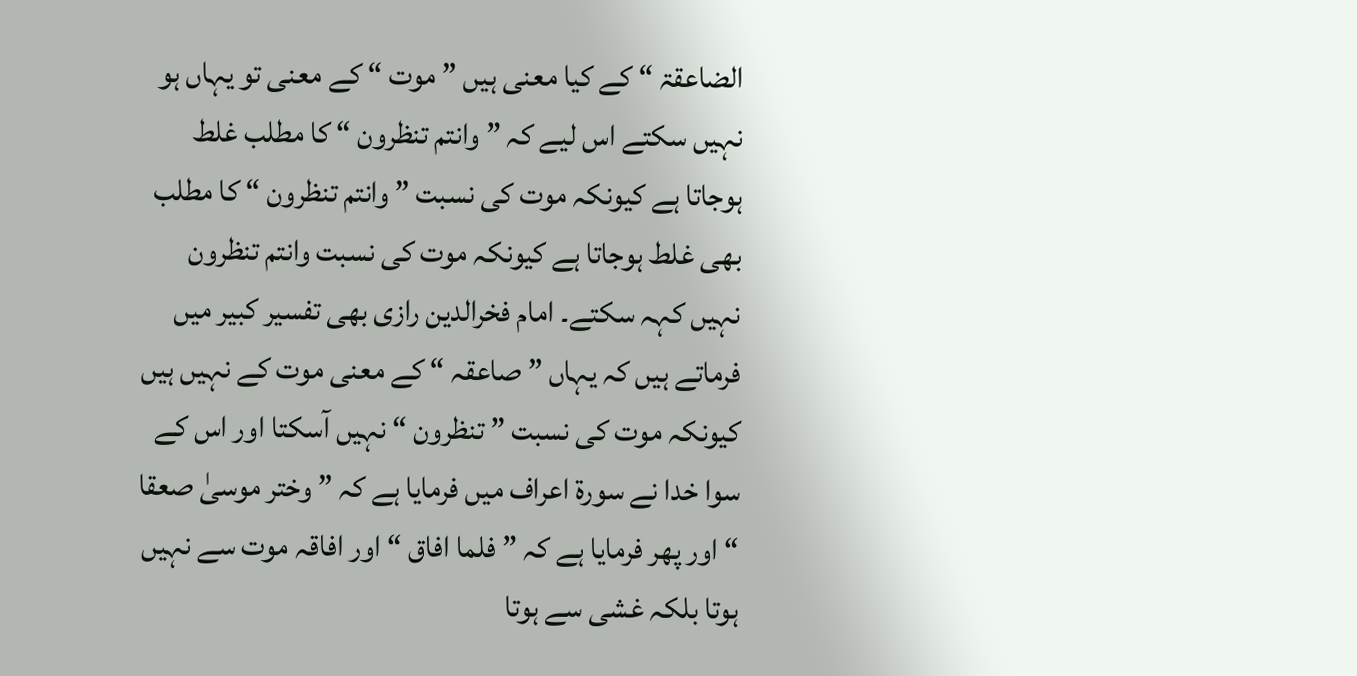الضاعقۃ “ کے کیا معنی ہیں ” موت “ کے معنی تو یہاں ہو نہیں سکتے اس لیے کہ ” وانتم تنظرون “ کا مطلب غلط ہوجاتا ہے کیونکہ موت کی نسبت ” وانتم تنظرون “ کا مطلب بھی غلط ہوجاتا ہے کیونکہ موت کی نسبت وانتم تنظرون نہیں کہہ سکتے۔ امام فخرالدین رازی بھی تفسیر کبیر میں فرماتے ہیں کہ یہاں ” صاعقہ “ کے معنی موت کے نہیں ہیں کیونکہ موت کی نسبت ” تنظرون “ نہیں آسکتا اور اس کے سوا خدا نے سورة اعراف میں فرمایا ہے کہ ” وختر موسیٰ صعقا “ اور پھر فرمایا ہے کہ ” فلما افاق “ اور افاقہ موت سے نہیں ہوتا بلکہ غشی سے ہوتا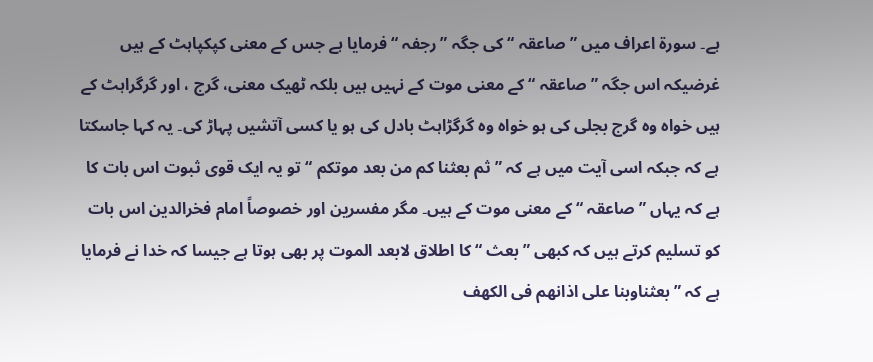ہے۔ سورة اعراف میں ” صاعقہ “ کی جگہ ” رجفہ “ فرمایا ہے جس کے معنی کپکپاہٹ کے ہیں غرضیکہ اس جگہ ” صاعقہ “ کے معنی موت کے نہیں ہیں بلکہ ٹھیک معنی، گرج ، اور گرگراہٹ کے ہیں خواہ وہ گرج بجلی کی ہو خواہ وہ گرگڑاہٹ بادل کی ہو یا کسی آتشیں پہاڑ کی۔ یہ کہا جاسکتا ہے کہ جبکہ اسی آیت میں ہے کہ ” ثم بعثنا کم من بعد موتکم “ تو یہ ایک قوی ثبوت اس بات کا ہے کہ یہاں ” صاعقہ “ کے معنی موت کے ہیں۔ مگر مفسرین اور خصوصاً امام فخرالدین اس بات کو تسلیم کرتے ہیں کہ کبھی ” بعث “ کا اطلاق لابعد الموت پر بھی ہوتا ہے جیسا کہ خدا نے فرمایا ہے کہ ” بعثناوبنا علی اذانھم فی الکھف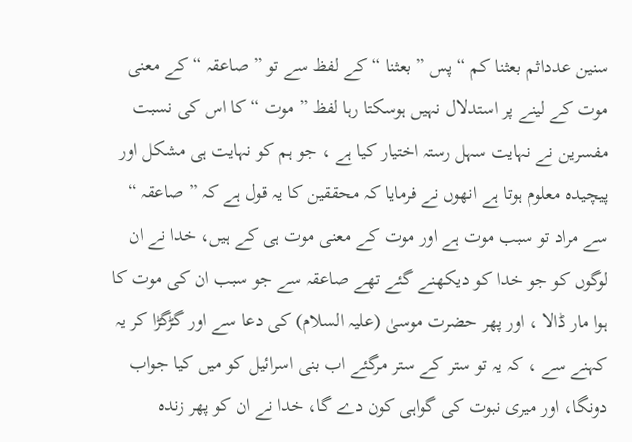سنین عدداثم بعثنا کم “ پس ” بعثنا “ کے لفظ سے تو ” صاعقہ “ کے معنی موت کے لینے پر استدلال نہیں ہوسکتا رہا لفظ ” موت “ کا اس کی نسبت مفسرین نے نہایت سہل رستہ اختیار کیا ہے ، جو ہم کو نہایت ہی مشکل اور پیچیدہ معلوم ہوتا ہے انھوں نے فرمایا کہ محققین کا یہ قول ہے کہ ” صاعقہ “ سے مراد تو سبب موت ہے اور موت کے معنی موت ہی کے ہیں، خدا نے ان لوگوں کو جو خدا کو دیکھنے گئے تھے صاعقہ سے جو سبب ان کی موت کا ہوا مار ڈالا ، اور پھر حضرت موسیٰ (علیہ السلام) کی دعا سے اور گڑگڑا کر یہ کہنے سے ، کہ یہ تو ستر کے ستر مرگئے اب بنی اسرائیل کو میں کیا جواب دونگا، اور میری نبوت کی گواہی کون دے گا، خدا نے ان کو پھر زندہ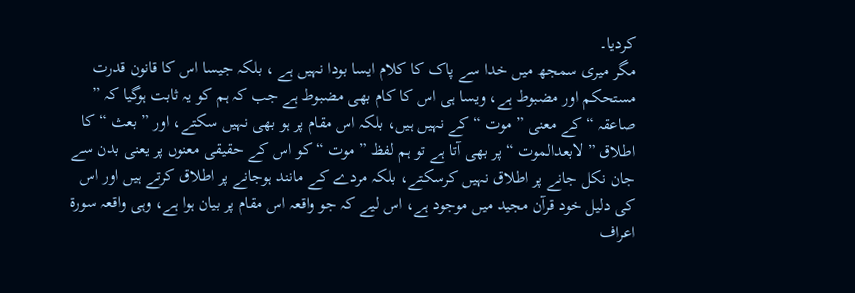کردیا۔
مگر میری سمجھ میں خدا سے پاک کا کلام ایسا بودا نہیں ہے ، بلکہ جیسا اس کا قانون قدرت مستحکم اور مضبوط ہے، ویسا ہی اس کا کام بھی مضبوط ہے جب کہ ہم کو یہ ثابت ہوگیا کہ ” صاعقہ “ کے معنی ” موت “ کے نہیں ہیں، بلکہ اس مقام پر ہو بھی نہیں سکتے، اور ” بعث “ کا اطلاق ” لابعدالموت “ پر بھی آتا ہے تو ہم لفظ ” موت “ کو اس کے حقیقی معنوں پر یعنی بدن سے جان نکل جانے پر اطلاق نہیں کرسکتے، بلکہ مردے کے مانند ہوجانے پر اطلاق کرتے ہیں اور اس کی دلیل خود قرآن مجید میں موجود ہے، اس لیے کہ جو واقعہ اس مقام پر بیان ہوا ہے، وہی واقعہ سورة اعراف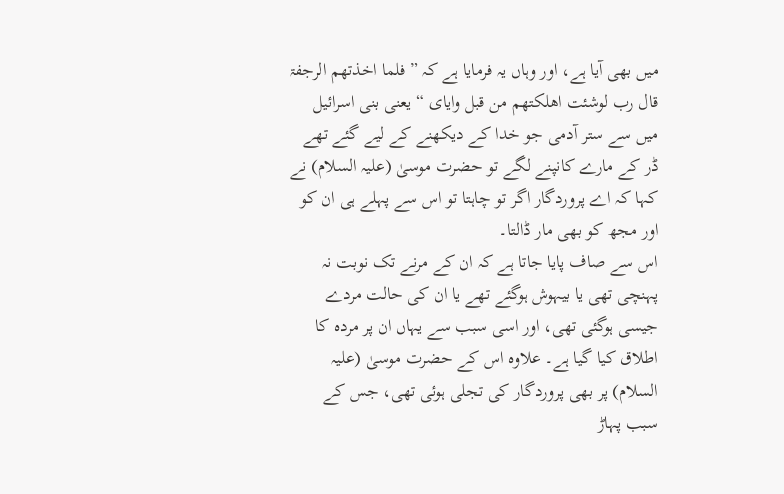میں بھی آیا ہے، اور وہاں یہ فرمایا ہے کہ ” فلما اخذتھم الرجفۃ قال رب لوشئت اھلکتھم من قبل وایای “ یعنی بنی اسرائیل میں سے ستر آدمی جو خدا کے دیکھنے کے لیے گئے تھے ڈر کے مارے کانپنے لگے تو حضرت موسیٰ (علیہ السلام) نے کہا کہ اے پروردگار اگر تو چاہتا تو اس سے پہلے ہی ان کو اور مجھ کو بھی مار ڈالتا۔
اس سے صاف پایا جاتا ہے کہ ان کے مرنے تک نوبت نہ پہنچی تھی یا بیہوش ہوگئے تھے یا ان کی حالت مردے جیسی ہوگئی تھی، اور اسی سبب سے یہاں ان پر مردہ کا اطلاق کیا گیا ہے۔ علاوہ اس کے حضرت موسیٰ (علیہ السلام) پر بھی پروردگار کی تجلی ہوئی تھی، جس کے سبب پہاڑ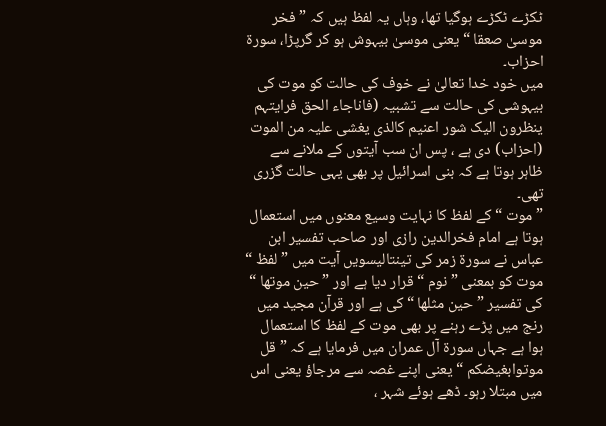ٹکڑے ٹکڑے ہوگیا تھا، وہاں یہ لفظ ہیں کہ ” فخر موسیٰ صعقا “ یعنی موسیٰ بیہوش ہو کر گرپڑا، سورة احزاب۔
میں خود خدا تعالیٰ نے خوف کی حالت کو موت کی بیہوشی کی حالت سے تشبیہ (فاناجاء الحق فرایتہم ینظرون الیک شور اعنیم کالذی یغشی علیہ من الموت (احزاب) دی ہے ، پس ان سب آیتوں کے ملانے سے ظاہر ہوتا ہے کہ بنی اسرائیل پر بھی یہی حالت گزری تھی۔
” موت “ کے لفظ کا نہایت وسیع معنوں میں استعمال ہوتا ہے امام فخرالدین رازی اور صاحب تفسیر ابن عباس نے سورة زمر کی تینتالیسویں آیت میں ” لفظ “ موت کو بمعنی ” نوم “ قرار دیا ہے اور ” حین موتھا “ کی تفسیر ” حین مثلھا “ کی ہے اور قرآن مجید میں رنج میں پڑے رہنے پر بھی موت کے لفظ کا استعمال ہوا ہے جہاں سورة آل عمران میں فرمایا ہے کہ ” قل موتوابغیضکم “ یعنی اپنے غصہ سے مرجاؤ یعنی اس میں مبتلا رہو۔ ڈھے ہوئے شہر ،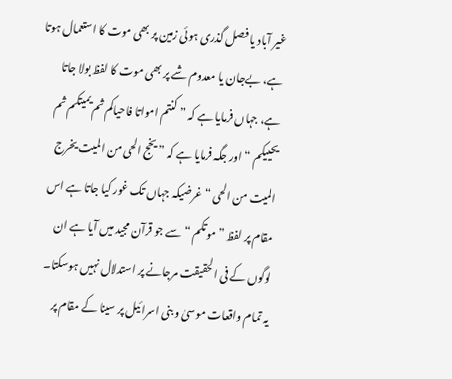غیر آباد یا فصل گذری ہوئی زمین پر بھی موت کا استعمال ہوتا ہے، بےجان یا معدوم شے پر بھی موت کا لفظ بولا جاتا ہے، جہاں فرمایا ہے کہ ” کنتم امواتا فاحیاکم ثم یمیتکم ثم یحییکم “ اور جگہ فرمایا ہے کہ ” یخج الحی من المیت یخرج المیت من الحی “ غرضیکہ جہاں تک غور کیا جاتا ہے اس مقام پر لفظ ” موتکم “ سے جو قرآن مجید میں آیا ہے ان لوگوں کے فی الحقیقت مرجانے پر استدلال نہیں ہوسکتا۔
یہ تمام واقعات موسیٰ و بنی اسرائیل پر سینا کے مقام پر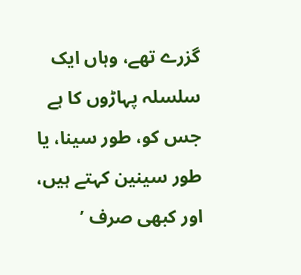گزرے تھے، وہاں ایک سلسلہ پہاڑوں کا ہے جس کو، طور سینا، یا طور سینین کہتے ہیں، اور کبھی صرف ’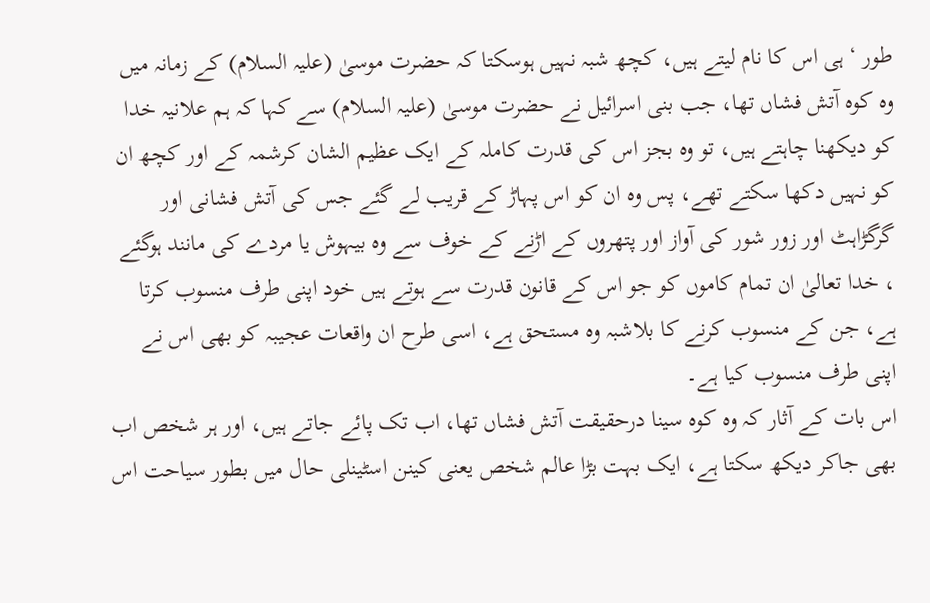طور ‘ ہی اس کا نام لیتے ہیں، کچھ شبہ نہیں ہوسکتا کہ حضرت موسیٰ (علیہ السلام) کے زمانہ میں وہ کوہ آتش فشاں تھا، جب بنی اسرائیل نے حضرت موسیٰ (علیہ السلام) سے کہا کہ ہم علانیہ خدا کو دیکھنا چاہتے ہیں، تو وہ بجز اس کی قدرت کاملہ کے ایک عظیم الشان کرشمہ کے اور کچھ ان کو نہیں دکھا سکتے تھے، پس وہ ان کو اس پہاڑ کے قریب لے گئے جس کی آتش فشانی اور گرگڑاہٹ اور زور شور کی آواز اور پتھروں کے اڑنے کے خوف سے وہ بیہوش یا مردے کی مانند ہوگئے ، خدا تعالیٰ ان تمام کاموں کو جو اس کے قانون قدرت سے ہوتے ہیں خود اپنی طرف منسوب کرتا ہے، جن کے منسوب کرنے کا بلاشبہ وہ مستحق ہے، اسی طرح ان واقعات عجیبہ کو بھی اس نے اپنی طرف منسوب کیا ہے۔
اس بات کے آثار کہ وہ کوہ سینا درحقیقت آتش فشاں تھا، اب تک پائے جاتے ہیں، اور ہر شخص اب بھی جاکر دیکھ سکتا ہے، ایک بہت بڑا عالم شخص یعنی کینن اسٹینلی حال میں بطور سیاحت اس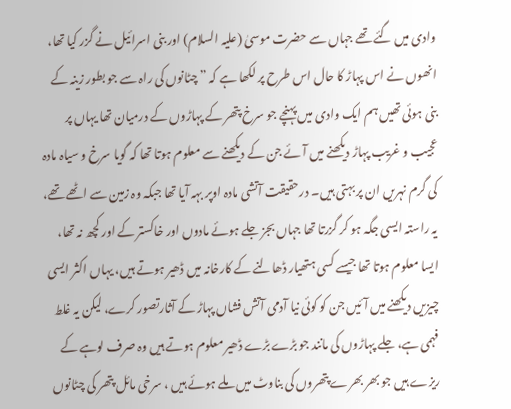وادی میں گئے تھے جہاں سے حضرت موسیٰ (علیہ السلام) اور بنی اسرائیل نے گزر کیا تھا، انھوں نے اس پہاڑ کا حال اس طرح پر لکھا ہے کہ ” چٹانوں کی راہ سے جو بطور زینہ کے بنی ہوئی تھیں ہم ایک وادی میں پہنچے جو سرخ پتھر کے پہاڑوں کے درمیان تھا یہاں پر عجیب و غریب پہاڑ دیکھنے میں آئے جن کے دیکھنے سے معلوم ہوتا تھا کہ گویا سرخ و سیاہ مادہ کی گرم نہریں ان پر بہتی ہیں۔ درحقیقت آتشی مادہ اوپر بہہ آیا تھا جبکہ وہ زمین سے اٹھے تھے، یہ راستہ ایسی جگہ ہو کر گزرتا تھا جہاں بجز جلے ہوئے مادوں اور خاکستر کے اور کچھ نہ تھا، ایسا معلوم ہوتا تھا جیسے کسی ہتھیار ڈھالنے کے کارخانہ میں ڈھیر ہوتے ہیں، یہاں اکثر ایسی چیزیں دیکھنے میں آئیں جن کو کوئی نیا آدمی آتش فشاں پہاڑ کے آثارتصور کرے، لیکن یہ غلط فہمی ہے، جلے پہاڑوں کی مانند جو بڑے بڑے ڈھیر معلوم ہوتے ہیں وہ صرف لوہے کے ریزے ہیں جو بھر بھرے پتھروں کی بناوٹ میں ملے ہوئے ہیں ، سرخی مائل پتھر کی چٹانوں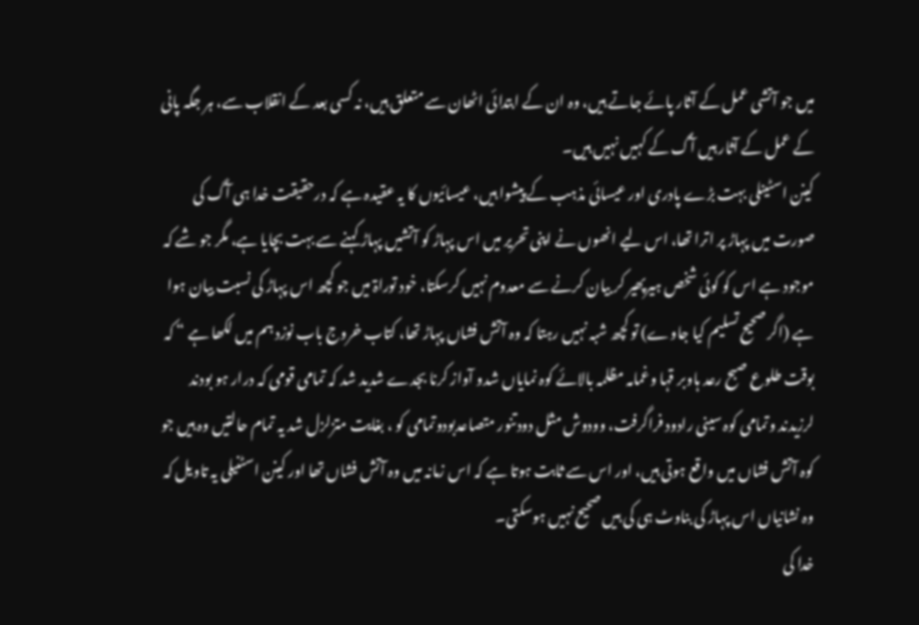میں جو آتشی عمل کے آثار پائے جاتے ہیں، وہ ان کے ابتدائی اٹھان سے متعلق ہیں، نہ کسی بعد کے انقلاب سے، ہر جگہ پانی کے عمل کے آثار ہیں آگ کے کہیں نہیں ہیں۔
کینن اسٹینلی بہت بڑے پادری اور عیسائی مذہب کے پیشوا ہیں، عیسائیوں کا یہ عقیدہ ہے کہ درحقیقت خدا ہی آگ کی صورت میں پہاڑ پر اترا تھا، اس لیے انھوں نے اپنی تحریر میں اس پہاڑ کو آتشیں پہاڑ کہنے سے بہت بچایا ہے، مگر جو شے کہ موجود ہے اس کو کوئی شخص ہیرپھیر کر بیان کرنے سے معدوم نہیں کرسکتا، خود توراۃ میں جو کچھ اس پہاڑ کی نسبت بیان ہوا ہے (اگر صحیح تسلیم کیا جاوے) تو کچھ شبہ نہیں رہتا کہ وہ آتش فشاں پہاڑ تھا، کتاب خروج باب نوزد ہم میں لکھا ہے “ کہ بوقت طلوع صبح رعد ہاوبر قہا وغمامہ مظلمہ بالائے کوہ نمایاں شدو آواز کرنا بجدے شدید شد کہ تمامی قومی کہ درار ہو بودند لرزیدند وتمامی کوہ سینی رادود فراگرفت، وودوش مثل دودتنور متصاعدبودوتمامی کو ، بغایت متزلزل شد یہ تمام حالتیں وہ ہیں جو کوہ آتش فشاں میں واقع ہوتی ہیں، اور اس سے ثابت ہوتا ہے کہ اس زمانہ میں وہ آتش فشاں تھا اور کینن اسٹنیلی یہ تاویل کہ وہ نشانیاں اس پہاڑ کی بناوٹ ہی کی ہیں صحیح نہیں ہوسکتی۔
خدا کی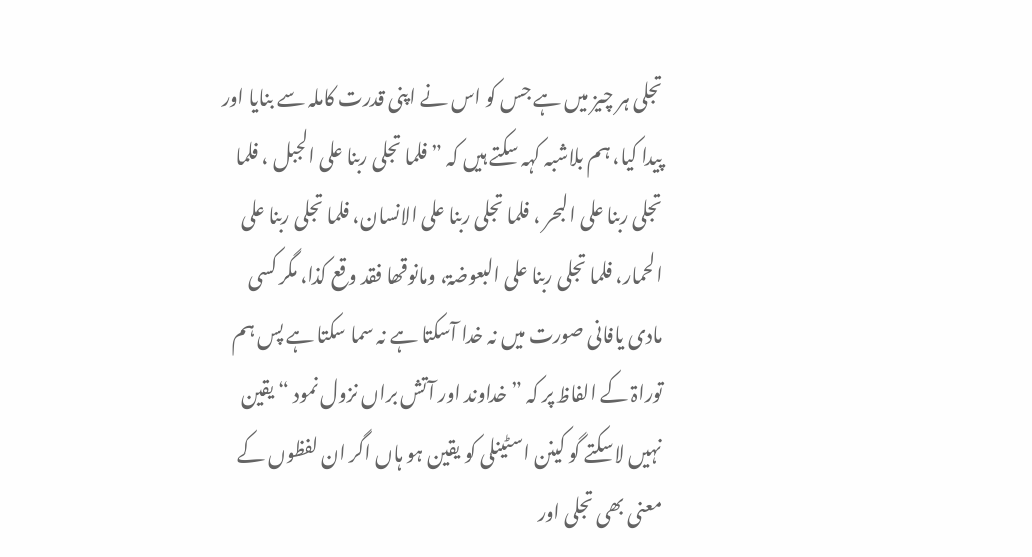تجلی ہر چیز میں ہے جس کو اس نے اپنی قدرت کاملہ سے بنایا اور پیدا کیا، ہم بلاشبہ کہہ سکتے ہیں کہ ” فلما تجلی ربنا علی الجبل ، فلما تجلی ربنا علی البحر ، فلما تجلی ربنا علی الانسان، فلما تجلی ربنا علی الحمار، فلما تجلی ربنا علی البعوضۃ، ومانوقھا فقد وقع کذا، مگر کسی مادی یافانی صورت میں نہ خدا آسکتا ہے نہ سما سکتا ہے پس ہم توراۃ کے الفاظ پر کہ ” خداوند اور آتش براں نزول نمود “ یقین نہیں لاسکتے گو کینن اسٹینلی کو یقین ہو ہاں اگر ان لفظوں کے معنی بھی تجلی اور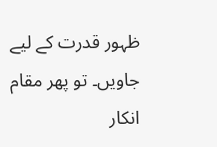ظہور قدرت کے لیے جاویں۔ تو پھر مقام انکار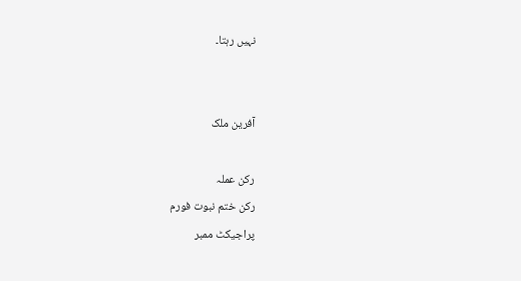نہیں رہتا۔


آفرین ملک

رکن عملہ
رکن ختم نبوت فورم
پراجیکٹ ممبر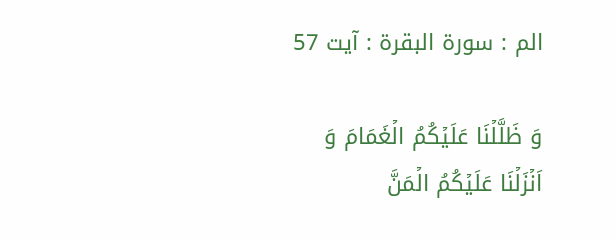الم : سورۃ البقرة : آیت 57

وَ ظَلَّلۡنَا عَلَیۡکُمُ الۡغَمَامَ وَ اَنۡزَلۡنَا عَلَیۡکُمُ الۡمَنَّ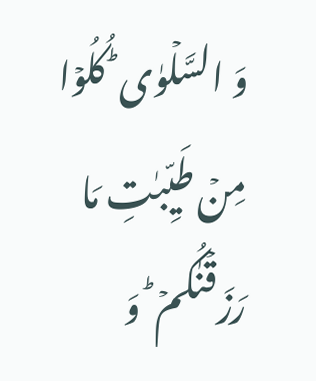وَ السَّلۡوٰی ؕ کُلُوۡا مِنۡ طَیِّبٰتِ مَا رَزَقۡنٰکُمۡ ؕ وَ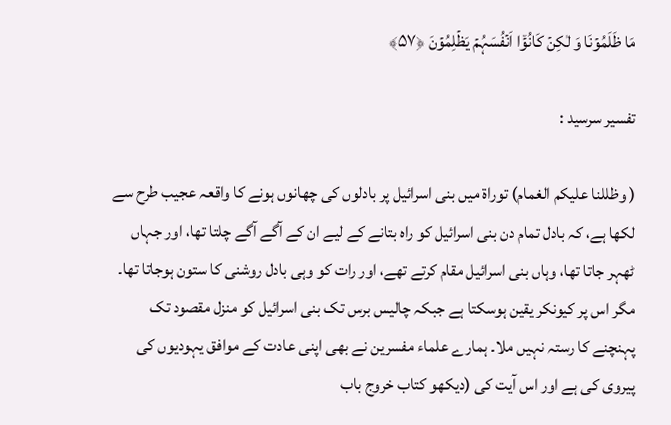مَا ظَلَمُوۡنَا وَ لٰکِنۡ کَانُوۡۤا اَنۡفُسَہُمۡ یَظۡلِمُوۡنَ ﴿۵۷﴾

تفسیر سرسید :

( وظللنا علیکم الغمام) توراۃ میں بنی اسرائیل پر بادلوں کی چھانوں ہونے کا واقعہ عجیب طرح سے لکھا ہے، کہ بادل تمام دن بنی اسرائیل کو راہ بتانے کے لیے ان کے آگے آگے چلتا تھا، اور جہاں ٹھہر جاتا تھا، وہاں بنی اسرائیل مقام کرتے تھے، اور رات کو وہی بادل روشنی کا ستون ہوجاتا تھا۔ مگر اس پر کیونکر یقین ہوسکتا ہے جبکہ چالیس برس تک بنی اسرائیل کو منزل مقصود تک پہنچنے کا رستہ نہیں ملا۔ ہمارے علماء مفسرین نے بھی اپنی عادت کے موافق یہودیوں کی پیروی کی ہے اور اس آیت کی (دیکھو کتاب خروج باب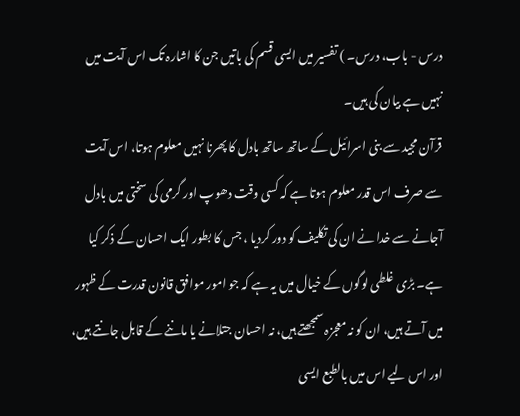درس - باب، درس۔ ) تفسیر میں ایسی قسم کی باتیں جن کا اشارہ تک اس آیت میں نہیں ہے بیان کی ہیں۔
قرآن مجید سے بنی اسرائیل کے ساتھ ساتھ بادل کا پھرنا نہیں معلوم ہوتا، اس آیت سے صرف اس قدر معلوم ہوتا ہے کہ کسی وقت دھوپ اور گرمی کی سختی میں بادل آجانے سے خدا نے ان کی تکلیف کو دور کردیا ، جس کا بطور ایک احسان کے ذکر کیا ہے۔ بڑی غلطی لوگوں کے خیال میں یہ ہے کہ جو امور موافق قانون قدرت کے ظہور میں آتے ہیں، ان کو نہ معجزہ سمجھتے ہیں، نہ احسان جتلانے یا ماننے کے قابل جانتے ہیں، اور اس لیے اس میں بالطبع ایسی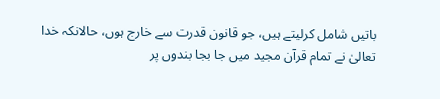باتیں شامل کرلیتے ہیں، جو قانون قدرت سے خارج ہوں، حالانکہ خدا تعالیٰ نے تمام قرآن مجید میں جا بجا بندوں پر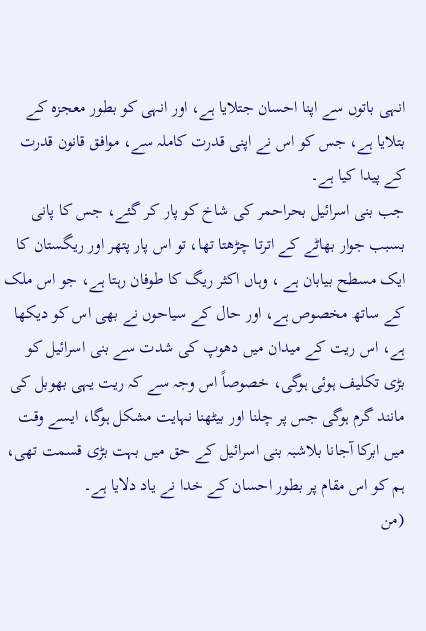انہی باتوں سے اپنا احسان جتلایا ہے، اور انہی کو بطور معجزہ کے بتلایا ہے، جس کو اس نے اپنی قدرت کاملہ سے، موافق قانون قدرت کے پیدا کیا ہے۔
جب بنی اسرائیل بحراحمر کی شاخ کو پار کر گئے، جس کا پانی بسبب جوار بھاٹے کے اترتا چڑھتا تھا، تو اس پار پتھر اور ریگستان کا ایک مسطح بیابان ہے ، وہاں اکثر ریگ کا طوفان رہتا ہے، جو اس ملک کے ساتھ مخصوص ہے، اور حال کے سیاحوں نے بھی اس کو دیکھا ہے، اس ریت کے میدان میں دھوپ کی شدت سے بنی اسرائیل کو بڑی تکلیف ہوئی ہوگی، خصوصاً اس وجہ سے کہ ریت یہی بھوبل کی مانند گرم ہوگی جس پر چلنا اور بیٹھنا نہایت مشکل ہوگا، ایسے وقت میں ابرکا آجانا بلاشبہ بنی اسرائیل کے حق میں بہت بڑی قسمت تھی، ہم کو اس مقام پر بطور احسان کے خدا نے یاد دلایا ہے۔
(من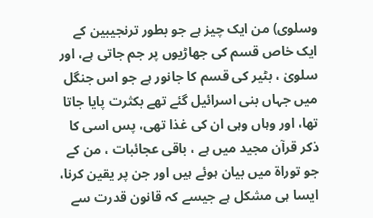وسلوی) من ایک چیز ہے جو بطور ترنجیبین کے ایک خاص قسم کی جھاڑیوں پر جم جاتی ہے، اور سلویٰ ، بٹیر کی قسم کا جانور ہے جو اس جنگل میں جہاں بنی اسرائیل گئے تھے بکثرت پایا جاتا تھا، اور وہاں وہی ان کی غذا تھی، پس اسی کا ذکر قرآن مجید میں ہے ، باقی عجائبات ، من کے جو توراۃ میں بیان ہوئے ہیں اور جن پر یقین کرنا، ایسا ہی مشکل ہے جیسے کہ قانون قدرت سے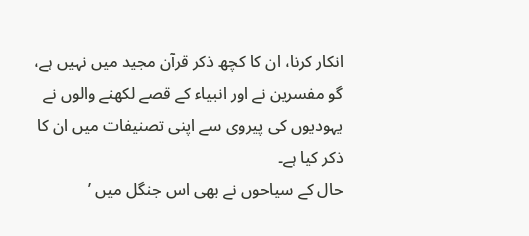انکار کرنا، ان کا کچھ ذکر قرآن مجید میں نہیں ہے، گو مفسرین نے اور انبیاء کے قصے لکھنے والوں نے یہودیوں کی پیروی سے اپنی تصنیفات میں ان کا ذکر کیا ہے۔
حال کے سیاحوں نے بھی اس جنگل میں ’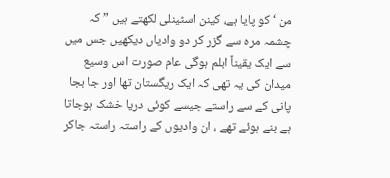من ‘ کو پایا ہے، کینن اسٹینلی لکھتے ہیں ” کہ چشمہ مرہ سے گزر کر دو وادیاں دیکھیں جس میں سے ایک یقیناً ابلم ہوگی عام صورت اس وسیع میدان کی یہ تھی کہ ایک ریگستان تھا اور جا بجا پانی کے سے راستے جیسے کوئی دریا خشک ہوجاتا ہے بنے ہوئے تھے ، ان وادیوں کے راستہ راستہ جاکر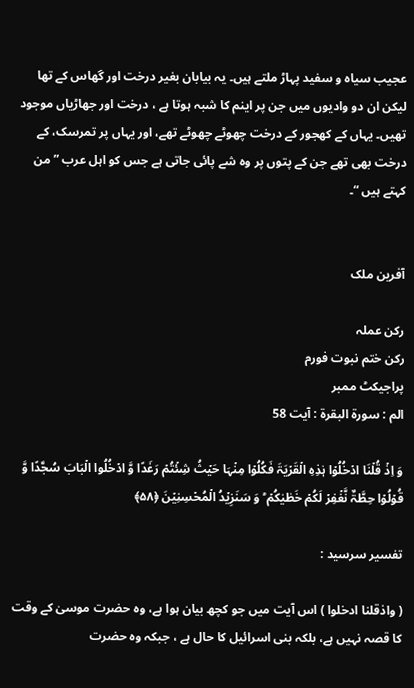عجیب سیاہ و سفید پہاڑ ملتے ہیں۔ یہ بیابان بغیر درخت اور گھاس کے تھا لیکن ان دو وادیوں میں جن پر اینم کا شبہ ہوتا ہے ، درخت اور جھاڑیاں موجود تھیں۔ یہاں کے کھجور کے درخت چھوٹے چھوٹے تھے، اور یہاں پر تمرسک، کے درخت بھی تھے جن کے پتوں پر وہ شے پائی جاتی ہے جس کو اہل عرب ” من کہتے ہیں “۔


آفرین ملک

رکن عملہ
رکن ختم نبوت فورم
پراجیکٹ ممبر
الم : سورۃ البقرة : آیت 58

وَ اِذۡ قُلۡنَا ادۡخُلُوۡا ہٰذِہِ الۡقَرۡیَۃَ فَکُلُوۡا مِنۡہَا حَیۡثُ شِئۡتُمۡ رَغَدًا وَّ ادۡخُلُوا الۡبَابَ سُجَّدًا وَّ قُوۡلُوۡا حِطَّۃٌ نَّغۡفِرۡ لَکُمۡ خَطٰیٰکُمۡ ؕ وَ سَنَزِیۡدُ الۡمُحۡسِنِیۡنَ ﴿۵۸﴾

تفسیر سرسید :

( واذقلنا ادخلوا ) اس آیت میں جو کچھ بیان ہوا ہے، وہ حضرت موسیٰ کے وقت کا قصہ نہیں ہے، بلکہ بنی اسرائیل کا حال ہے ، جبکہ وہ حضرت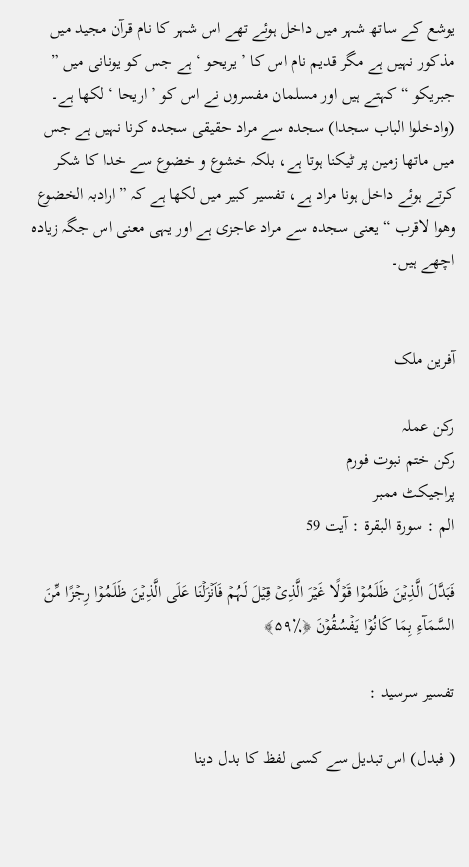یوشع کے ساتھ شہر میں داخل ہوئے تھے اس شہر کا نام قرآن مجید میں مذکور نہیں ہے مگر قدیم نام اس کا ’ یریحو ‘ ہے جس کو یونانی میں ” جبریکو “ کہتے ہیں اور مسلمان مفسروں نے اس کو ’ اریحا ‘ لکھا ہے۔
(وادخلوا الباب سجدا) سجدہ سے مراد حقیقی سجدہ کرنا نہیں ہے جس میں ماتھا زمین پر ٹیکنا ہوتا ہے، بلکہ خشوع و خضوع سے خدا کا شکر کرتے ہوئے داخل ہونا مراد ہے، تفسیر کبیر میں لکھا ہے کہ ” ارادبہ الخضوع وھوا لاقرب “ یعنی سجدہ سے مراد عاجزی ہے اور یہی معنی اس جگہ زیادہ اچھے ہیں۔


آفرین ملک

رکن عملہ
رکن ختم نبوت فورم
پراجیکٹ ممبر
الم : سورۃ البقرة : آیت 59

فَبَدَّلَ الَّذِیۡنَ ظَلَمُوۡا قَوۡلًا غَیۡرَ الَّذِیۡ قِیۡلَ لَہُمۡ فَاَنۡزَلۡنَا عَلَی الَّذِیۡنَ ظَلَمُوۡا رِجۡزًا مِّنَ السَّمَآءِ بِمَا کَانُوۡا یَفۡسُقُوۡنَ ﴿٪۵۹﴾

تفسیر سرسید :

( فبدل) اس تبدیل سے کسی لفظ کا بدل دینا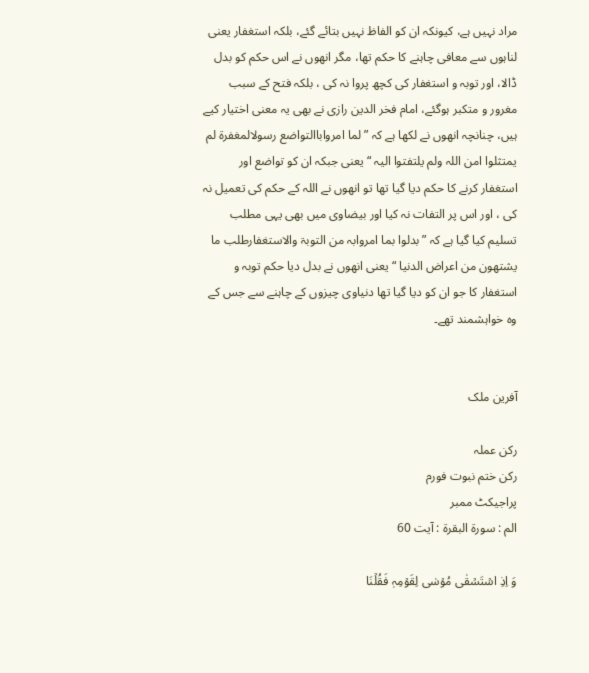مراد نہیں ہے، کیونکہ ان کو الفاظ نہیں بتائے گئے، بلکہ استغفار یعنی لناہوں سے معافی چاہنے کا حکم تھا، مگر انھوں نے اس حکم کو بدل ڈالا، اور توبہ و استغفار کی کچھ پروا نہ کی ، بلکہ فتح کے سبب مغرور و متکبر ہوگئے، امام فخر الدین رازی نے بھی یہ معنی اختیار کیے ہیں، چنانچہ انھوں نے لکھا ہے کہ ” لما امرواباالتواضع رسولالمغفرۃ لم یمتثلوا امن اللہ ولم یلتفتوا الیہ “ یعنی جبکہ ان کو تواضع اور استغفار کرنے کا حکم دیا گیا تھا تو انھوں نے اللہ کے حکم کی تعمیل نہ کی ، اور اس پر التفات نہ کیا اور بیضاوی میں بھی یہی مطلب تسلیم کیا گیا ہے کہ ” بدلوا بما امروابہ من التوبۃ والاستغفارطلب ما یشتھون من اعراض الدنیا “ یعنی انھوں نے بدل دیا حکم توبہ و استغفار کا جو ان کو دیا گیا تھا دنیاوی چیزوں کے چاہنے سے جس کے وہ خواہشمند تھے۔


آفرین ملک

رکن عملہ
رکن ختم نبوت فورم
پراجیکٹ ممبر
الم : سورۃ البقرة : آیت 60

وَ اِذِ اسۡتَسۡقٰی مُوۡسٰی لِقَوۡمِہٖ فَقُلۡنَا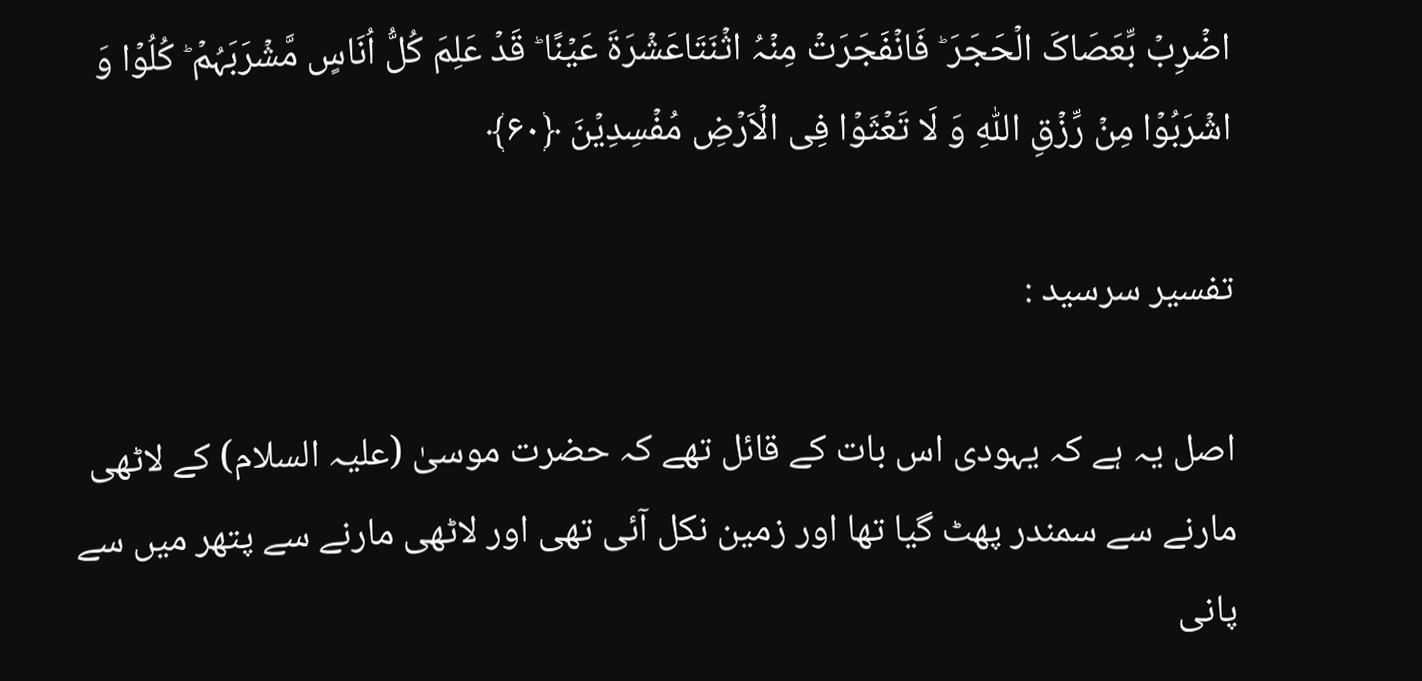اضۡرِبۡ بِّعَصَاکَ الۡحَجَرَ ؕ فَانۡفَجَرَتۡ مِنۡہُ اثۡنَتَاعَشۡرَۃَ عَیۡنًا ؕ قَدۡ عَلِمَ کُلُّ اُنَاسٍ مَّشۡرَبَہُمۡ ؕ کُلُوۡا وَ اشۡرَبُوۡا مِنۡ رِّزۡقِ اللّٰہِ وَ لَا تَعۡثَوۡا فِی الۡاَرۡضِ مُفۡسِدِیۡنَ ﴿۶۰﴾

تفسیر سرسید :

اصل یہ ہے کہ یہودی اس بات کے قائل تھے کہ حضرت موسیٰ (علیہ السلام) کے لاٹھی مارنے سے سمندر پھٹ گیا تھا اور زمین نکل آئی تھی اور لاٹھی مارنے سے پتھر میں سے پانی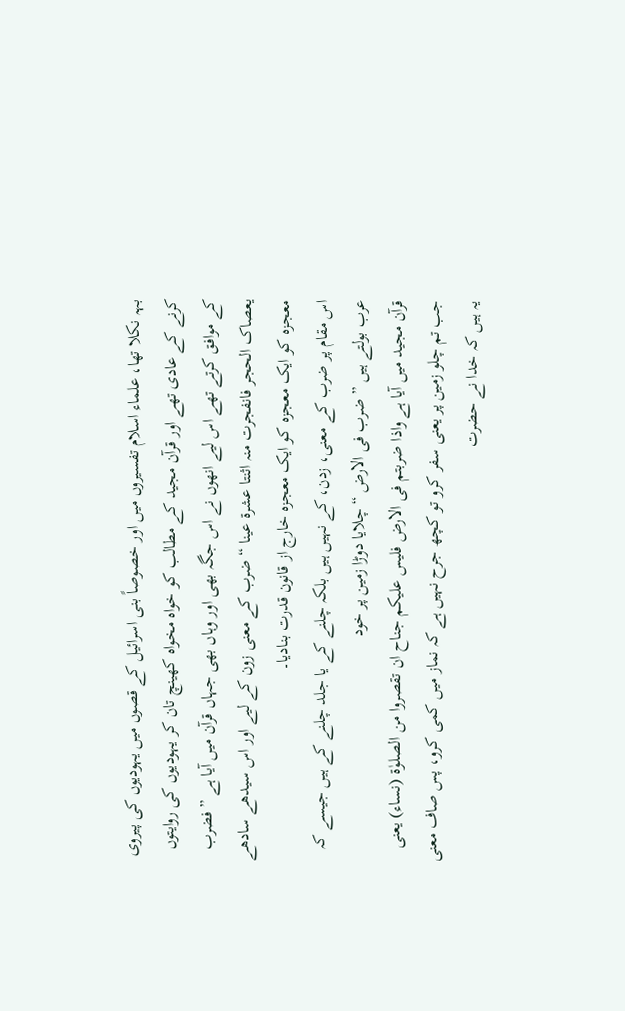بہہ نکلا تھا، علماء اسلام تفسیروں میں اور خصوصاً بنی اسرائیل کے قصوں میں یہودیوں کی پیروی کرنے کے عادی تھے اور قرآن مجید کے مطالب کو خواہ مخواہ کھینچ تان کر یہودیوں کی روایتوں کے موافق کرتے تھے اس لیے انھوں نے اس جگہ بھی اور وہاں بھی جہاں قرآن میں آیا ہے ” فضرب یعصاک الحجر فانفجرت منہ اثنتا عشرۃ عینا “ ضرب کے معنی زون کے لیے اور اس سیدھے سادھے معجزہ کو ایک معجزہ کو ایک معجزہ خارج از قانون قدرت بنادیا۔
اس مقام پر ضرب کے معنی، زدن، کے نہیں ہیں بلکہ چلنے کے یا جلد چلنے کے ہیں جیسے کہ عرب بولتے ہیں ” ضرب فی الارض “ چلایا دوڑا زمین پر خود
قرآن مجید میں آیا ہے واذا ضربتم فی الارض فلیس علیکم جناح ان تقصروا من الصلوٰۃ (نساء) یعنی جب تم چلو زمین پر یعنی سفر کرو تو کچھ جرح نہیں ہے کہ نماز میں کمی کرو، پس صاف معنی یہ ہیں کہ خدا نے حضرت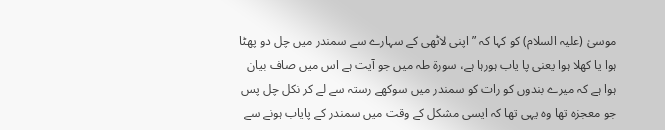موسیٰ (علیہ السلام) کو کہا کہ ” اپنی لاٹھی کے سہارے سے سمندر میں چل دو پھٹا ہوا یا کھلا ہوا یعنی پا یاب ہورہا ہے، سورة طہ میں جو آیت ہے اس میں صاف بیان ہوا ہے کہ میرے بندوں کو رات کو سمندر میں سوکھے رستہ سے لے کر نکل چل پس جو معجزہ تھا وہ یہی تھا کہ ایسی مشکل کے وقت میں سمندر کے پایاب ہونے سے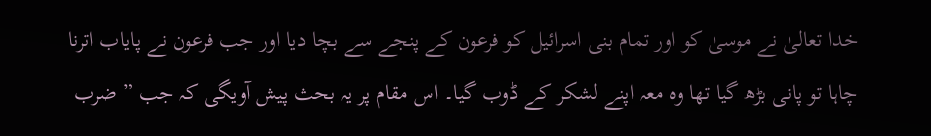خدا تعالیٰ نے موسیٰ کو اور تمام بنی اسرائیل کو فرعون کے پنجے سے بچا دیا اور جب فرعون نے پایاب اترنا چاہا تو پانی بڑھ گیا تھا وہ معہ اپنے لشکر کے ڈوب گیا۔ اس مقام پر یہ بحث پیش آویگی کہ جب ” ضرب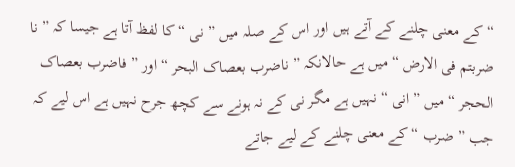“ کے معنی چلنے کے آتے ہیں اور اس کے صلہ میں ” نی “ کا لفظ آتا ہے جیسا کہ ” نا ضربتم فی الارض “ میں ہے حالانکہ ” ناضرب بعصاک البحر “ اور ” فاضرب بعصاک الحجر “ میں ” انی “ نہیں ہے مگر نی کے نہ ہونے سے کچھ جرح نہیں ہے اس لیے کہ جب ” ضرب “ کے معنی چلنے کے لیے جاتے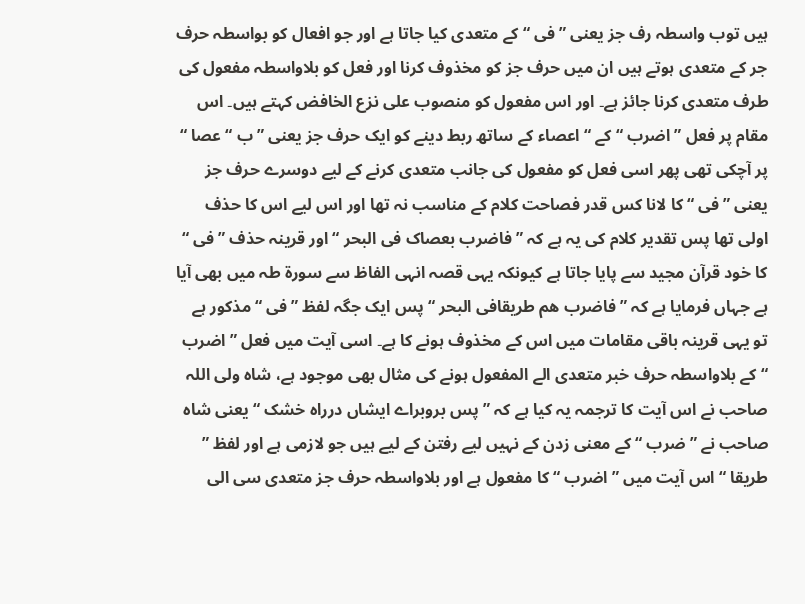ہیں توب واسطہ رف جز یعنی ” فی “ کے متعدی کیا جاتا ہے اور جو افعال کو بواسطہ حرف جر کے متعدی ہوتے ہیں ان میں حرف جز کو مخذوف کرنا اور فعل کو بلاواسطہ مفعول کی طرف متعدی کرنا جائز ہے۔ اور اس مفعول کو منصوب علی نزع الخافض کہتے ہیں۔ اس مقام پر فعل ” اضرب “ کے “ اعصاء کے ساتھ ربط دینے کو ایک حرف جز یعنی ” ب “ عصا “ پر آچکی تھی پھر اسی فعل کو مفعول کی جانب متعدی کرنے کے لیے دوسرے حرف جز یعنی ” فی “ کا لانا کس قدر فصاحت کلام کے مناسب نہ تھا اور اس لیے اس کا حذف اولی تھا پس تقدیر کلام کی یہ ہے کہ ” فاضرب بعصاک فی البحر “ اور قرینہ حذف ” فی “ کا خود قرآن مجید سے پایا جاتا ہے کیونکہ یہی قصہ انہی الفاظ سے سورة طہ میں بھی آیا ہے جہاں فرمایا ہے کہ ” فاضرب ھم طریقافی البحر “ پس ایک جگہ لفظ ” فی “ مذکور ہے تو یہی قرینہ باقی مقامات میں اس کے مخذوف ہونے کا ہے۔ اسی آیت میں فعل ” اضرب “ کے بلاواسطہ حرف خبر متعدی الے المفعول ہونے کی مثال بھی موجود ہے، شاہ ولی اللہ صاحب نے اس آیت کا ترجمہ یہ کیا ہے کہ ” پس بروبراے ایشاں درراہ خشک “ یعنی شاہ صاحب نے ” ضرب “ کے معنی زدن کے نہیں لیے رفتن کے لیے ہیں جو لازمی ہے اور لفظ ” طریقا “ اس آیت میں ” اضرب “ کا مفعول ہے اور بلاواسطہ حرف جز متعدی سی الی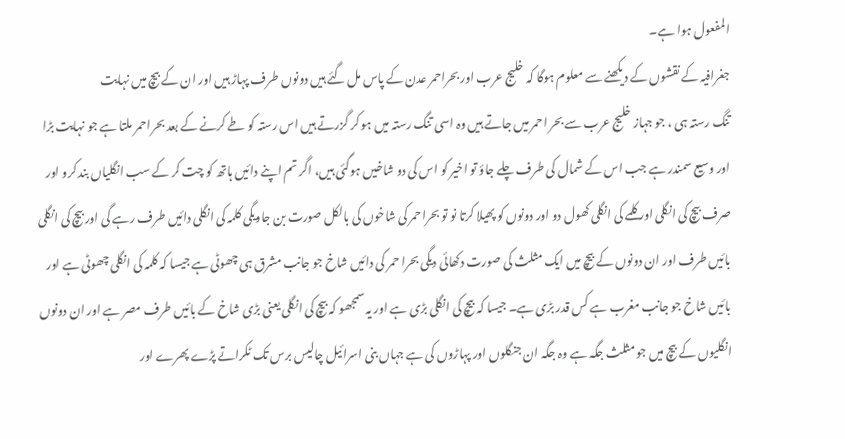المفعول ہوا ہے۔
جغرافیہ کے نقشوں کے دیکھنے سے معلوم ہوگا کہ خلیج عرب اور بحراحمر عدن کے پاس مل گئے ہیں دونوں طرف پہاڑ ہیں اور ان کے بیچ میں نہایت
تنگ رستہ ہی ، جو جہاز خلیج عرب سے بحر احمر میں جاتے ہیں وہ اسی تنگ رستہ میں ہو کر گزرتے ہیں اس رستہ کو طے کرنے کے بعد بحراحمر ملتا ہے جو نہایت بڑا اور وسیع سمندر ہے جب اس کے شمال کی طرف چلے جاؤ تو اخیر کو اس کی دو شاخیں ہوگئی ہیں، اگر تم اپنے دائیں ہاتھ کو چت کر کے سب انگلیاں بند کرو اور صرف بیچ کی انگلی اور کلمے کی انگلی کھول دو اور دونوں کو پھیلا کرتا نو تو بحراحمر کی شاخوں کی بالکل صورت بن جاویگی کلمہ کی انگلی دائیں طرف رہے گی اور بیچ کی انگلی بائیں طرف اور ان دونوں کے بیچ میں ایک مثلث کی صورت دکھائی دیگی بحرا حمر کی دائیں شاخ جو جانب مشرق ہی چھوٹی ہے جیسا کہ کلمہ کی انگلی چھوٹی ہے اور بائیں شاخ جو جانب مغرب ہے کس قدر بڑی ہے۔ جیسا کہ بیچ کی انگلی بڑی ہے اور یہ سمجھو کہ بیچ کی انگلی یعنی بڑی شاخ کے بائیں طرف مصر ہے اور ان دونوں انگلیوں کے بیچ میں جو مثلث جگہ ہے وہ جگہ ان جنگلوں اور پہاڑوں کی ہے جہاں بنی اسرائیل چالیس برس تک ٹکراتے پڑے پھرے اور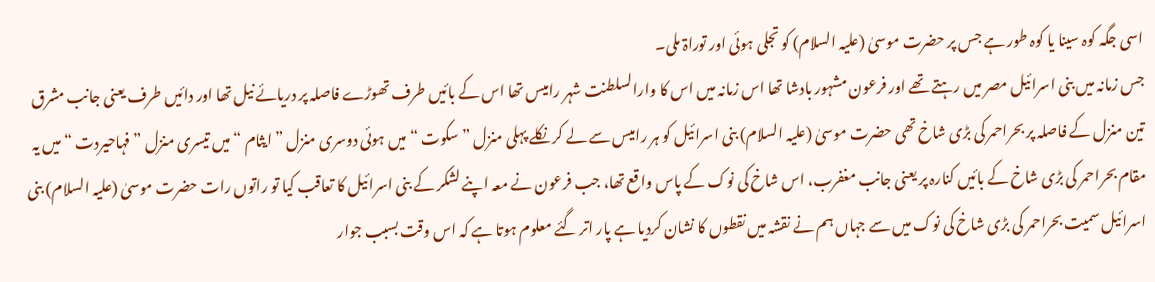اسی جگہ کوہ سینا یا کوہ طور ہے جس پر حضرت موسیٰ (علیہ السلام) کو تجلی ہوئی اور توراۃ ملی۔
جس زمانہ میں بنی اسرائیل مصر میں رہتے تھے اور فرعون مشہور بادشا تھا اس زمانہ میں اس کا وارالسلطنت شہر رامیس تھا اس کے بائیں طرف تھوڑے فاصلہ پر دریائے نیل تھا اور دائیں طرف یعنی جانب مشرق تین منزل کے فاصلہ پر بحراحمر کی بڑی شاخ تھی حضرت موسیٰ (علیہ السلام) بنی اسرائیل کو ہر رامیس سے لے کر نکلے پہلی منزل ” سکوت “ میں ہوئی دوسری منزل ” ایثام “ میں تیسری منزل ” فہاحیردت “ میں یہ مقام بحراحمر کی بڑی شاخ کے بائیں کنارہ پر یعنی جانب مغفرب، اس شاخ کی نوک کے پاس واقع تھا، جب فرعون نے معہ اپنے لشکر کے بنی اسرائیل کا تعاقب کیا تو راتوں رات حضرت موسیٰ (علیہ السلام) بنی اسرائیل سمیت بحراحمر کی بڑی شاخ کی نوک میں سے جہاں ہم نے نقشہ میں نقطوں کا نشان کردیا ہے پار اتر گئے معلوم ہوتا ہے کہ اس وقت بسبب جوار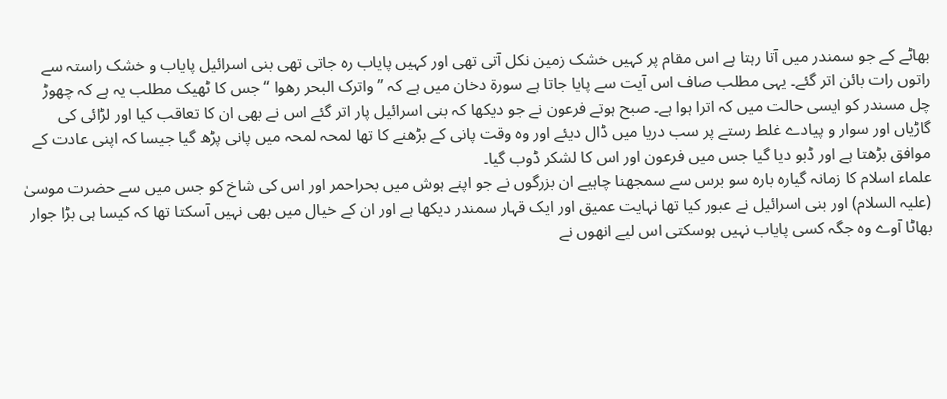بھاٹے کے جو سمندر میں آتا رہتا ہے اس مقام پر کہیں خشک زمین نکل آتی تھی اور کہیں پایاب رہ جاتی تھی بنی اسرائیل پایاب و خشک راستہ سے راتوں رات بائن اتر گئے۔ یہی مطلب صاف اس آیت سے پایا جاتا ہے سورة دخان میں ہے کہ ” واترک البحر رھوا “ جس کا ٹھیک مطلب یہ ہے کہ چھوڑ چل مسندر کو ایسی حالت میں کہ اترا ہوا ہے۔ صبح ہوتے فرعون نے جو دیکھا کہ بنی اسرائیل پار اتر گئے اس نے بھی ان کا تعاقب کیا اور لڑائی کی گاڑیاں اور سوار و پیادے غلط رستے پر سب دریا میں ڈال دیئے اور وہ وقت پانی کے بڑھنے کا تھا لمحہ لمحہ میں پانی پڑھ گیا جیسا کہ اپنی عادت کے موافق بڑھتا ہے اور ڈبو دیا گیا جس میں فرعون اور اس کا لشکر ڈوب گیا۔
علماء اسلام کا زمانہ گیارہ بارہ سو برس سے سمجھنا چاہیے ان بزرگوں نے جو اپنے ہوش میں بحراحمر اور اس کی شاخ کو جس میں سے حضرت موسیٰ (علیہ السلام) اور بنی اسرائیل نے عبور کیا تھا نہایت عمیق اور ایک قہار سمندر دیکھا ہے اور ان کے خیال میں بھی نہیں آسکتا تھا کہ کیسا ہی بڑا جوار بھاٹا آوے وہ جگہ کسی پایاب نہیں ہوسکتی اس لیے انھوں نے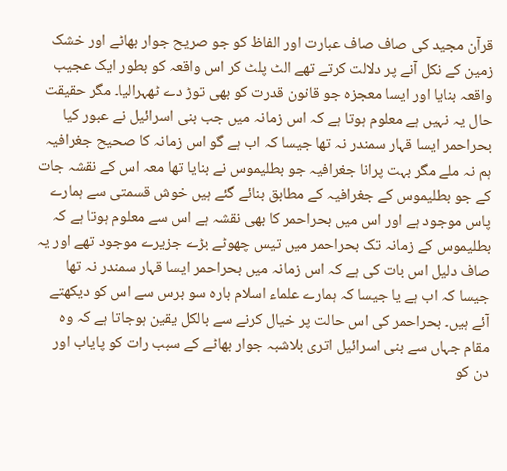قرآن مجید کی صاف صاف عبارت اور الفاظ کو جو صریح جوار بھاٹے اور خشک زمین کے نکل آنے پر دلالت کرتے تھے الٹ پلٹ کر اس واقعہ کو بطور ایک عجیب واقعہ بنایا اور ایسا معجزہ جو قانون قدرت کو بھی توڑ دے ٹھہرالیا۔ مگر حقیقت حال یہ نہیں ہے معلوم ہوتا ہے کہ اس زمانہ میں جب بنی اسرائیل نے عبور کیا بحراحمر ایسا قہار سمندر نہ تھا جیسا کہ اب ہے گو اس زمانہ کا صحیح جغرافیہ ہم نہ ملے مگر بہت پرانا جغرافیہ جو بطلیموس نے بنایا تھا معہ اس کے نقشہ جات کے جو بطلیموس کے جغرافیہ کے مطابق بنائے گئے ہیں خوش قسمتی سے ہمارے پاس موجود ہے اور اس میں بحراحمر کا بھی نقشہ ہے اس سے معلوم ہوتا ہے کہ بطلیموس کے زمانہ تک بحراحمر میں تیس چھوٹے بڑے جزیرے موجود تھے اور یہ صاف دلیل اس بات کی ہے کہ اس زمانہ میں بحراحمر ایسا قہار سمندر نہ تھا جیسا کہ اب ہے یا جیسا کہ ہمارے علماء اسلام بارہ سو برس سے اس کو دیکھتے آئے ہیں۔ بحراحمر کی اس حالت پر خیال کرنے سے بالکل یقین ہوجاتا ہے کہ وہ مقام جہاں سے بنی اسرائیل اتری بلاشبہ جوار بھاٹے کے سبب رات کو پایاب اور دن کو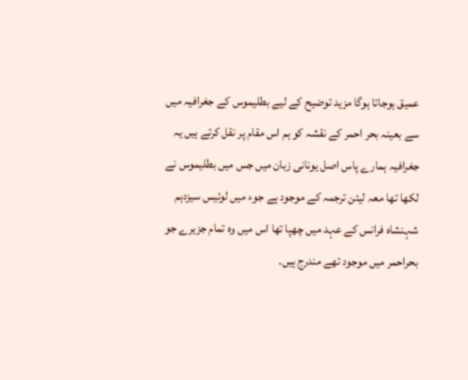عمیق ہوجاتا ہوگا مزید توضیح کے لیے بطلیموس کے جغرافیہ میں سے بعینہ بحر احمر کے نقشہ کو ہم اس مقام پر نقل کرتے ہیں یہ جغرافیہ ہمارے پاس اصل یونانی زبان میں جس میں بطلیموس نے لکھا تھا معہ لیئن ترجمہ کے موجود ہے جوء میں لوئیس سیزدہم شہنشاہ فرانس کے عہد میں چھپا تھا اس میں وہ تمام جزیرے جو بحراحمر میں موجود تھے مندرج ہیں۔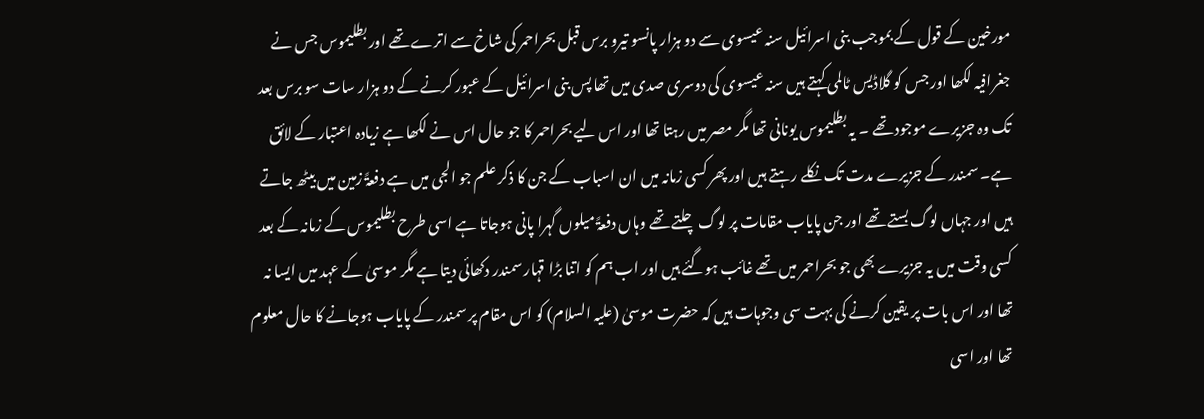مورخین کے قول کے بموجب بنی اسرائیل سنہ عیسوی سے دو ہزار پانسو تیرو برس قبل بحراحمر کی شاخ سے اترے تھے اور بطلیموس جس نے جغرافیہ لکھا اور جس کو گلاڈیس ٹالمی کہتے ہیں سنہ عیسوی کی دوسری صدی میں تھا پس بنی اسرائیل کے عبور کرنے کے دو ہزار سات سو برس بعد تک وہ جزیرے موجود تھے ۔ یہ بطلیموس یونانی تھا مگر مصر میں رہتا تھا اور اس لیے بحراحمر کا جو حال اس نے لکھا ہے زیادہ اعتبار کے لائق ہے۔ سمندر کے جزیرے مدت تک نکلے رہتے ہیں اور پھر کسی زمانہ میں ان اسباب کے جن کا ذکر علم جو الجی میں ہے دفعۃً زمین میں بیٹھ جاتے ہیں اور جہاں لوگ بستے تھے اور جن پایاب مقامات پر لوگ چلتے تھے وہاں دفعۃً میلوں گہرا پانی ہوجاتا ہے اسی طرح بطلیموس کے زمانہ کے بعد کسی وقت میں یہ جزیرے بھی جو بحراحمر میں تھے غائب ہوگئے ہیں اور اب ہم کو اتنا بڑا قہار سمندر دکھائی دیتا ہے مگر موسیٰ کے عہد میں ایسا نہ تھا اور اس بات پر یقین کرنے کی بہت سی وجوہات ہیں کہ حضرت موسیٰ (علیہ السلام) کو اس مقام پر سمندر کے پایاب ہوجانے کا حال معلوم تھا اور اسی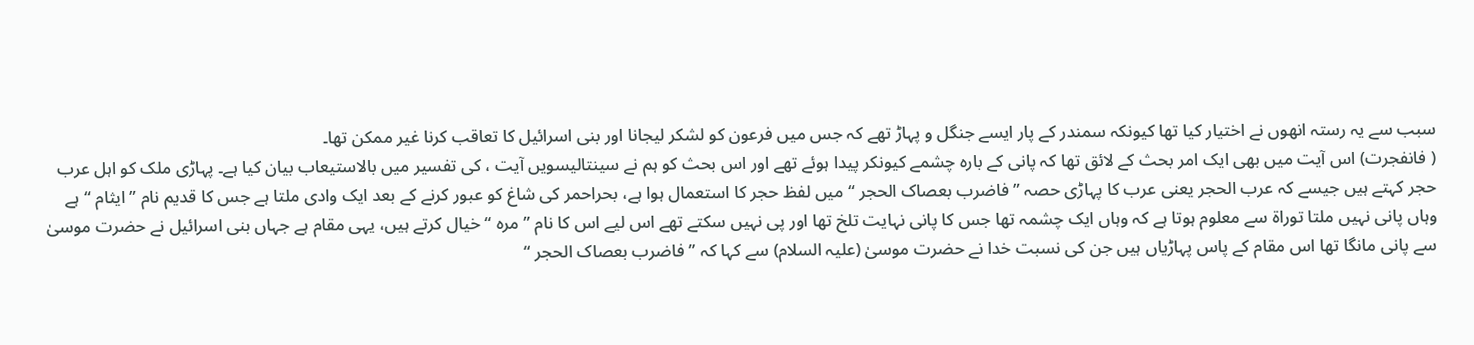سبب سے یہ رستہ انھوں نے اختیار کیا تھا کیونکہ سمندر کے پار ایسے جنگل و پہاڑ تھے کہ جس میں فرعون کو لشکر لیجانا اور بنی اسرائیل کا تعاقب کرنا غیر ممکن تھا۔
( فانفجرت) اس آیت میں بھی ایک امر بحث کے لائق تھا کہ پانی کے بارہ چشمے کیونکر پیدا ہوئے تھے اور اس بحث کو ہم نے سینتالیسویں آیت ، کی تفسیر میں بالاستیعاب بیان کیا ہے۔ پہاڑی ملک کو اہل عرب حجر کہتے ہیں جیسے کہ عرب الحجر یعنی عرب کا پہاڑی حصہ ” فاضرب بعصاک الحجر “ میں لفظ حجر کا استعمال ہوا ہے، بحراحمر کی شاغ کو عبور کرنے کے بعد ایک وادی ملتا ہے جس کا قدیم نام ” ایثام “ ہے وہاں پانی نہیں ملتا توراۃ سے معلوم ہوتا ہے کہ وہاں ایک چشمہ تھا جس کا پانی نہایت تلخ تھا اور پی نہیں سکتے تھے اس لیے اس کا نام ” مرہ “ خیال کرتے ہیں، یہی مقام ہے جہاں بنی اسرائیل نے حضرت موسیٰ سے پانی مانگا تھا اس مقام کے پاس پہاڑیاں ہیں جن کی نسبت خدا نے حضرت موسیٰ (علیہ السلام) سے کہا کہ ” فاضرب بعصاک الحجر “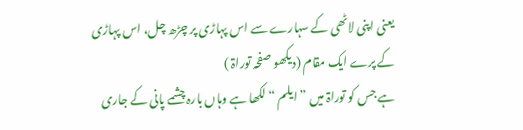یعنی اپنی لاٹھی کے سہارے سے اس پہاڑی پر چڑھ چل، اس پہاڑی کے پرے ایک مقام (دیکھو صفحہ توراۃ )
ہے جس کو توراۃ میں ” ایلم “ لکھا ہے وہاں بارہ چشمے پانی کے جاری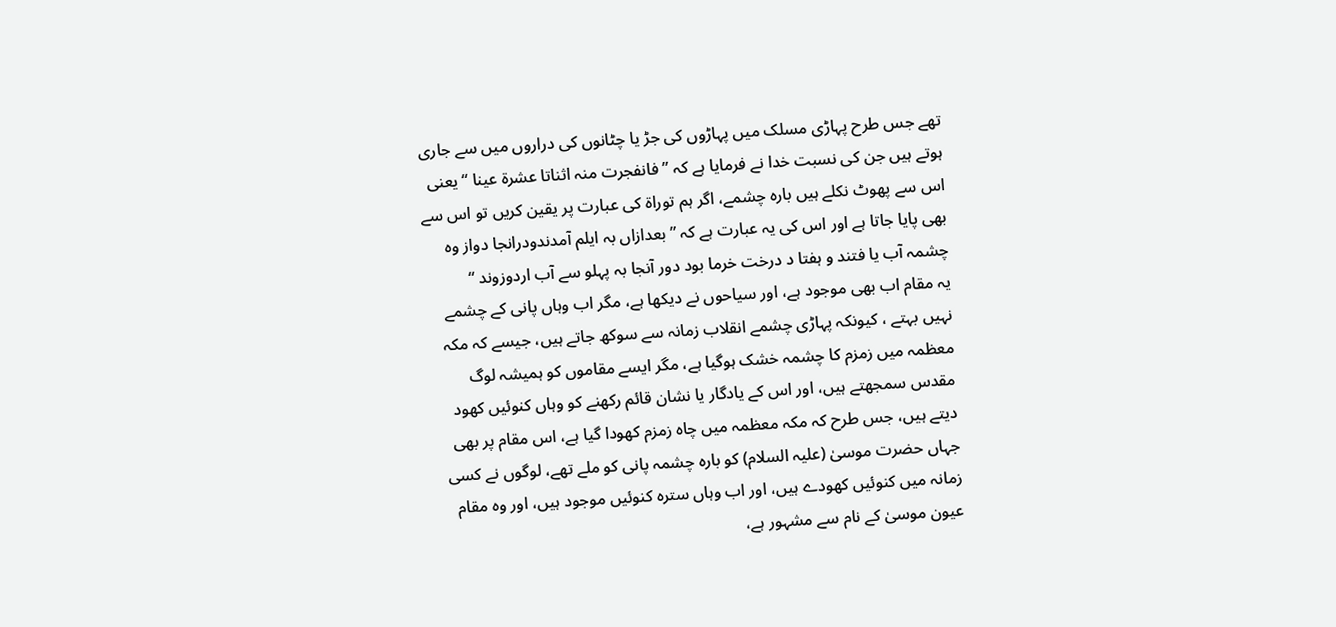تھے جس طرح پہاڑی مسلک میں پہاڑوں کی جڑ یا چٹانوں کی دراروں میں سے جاری ہوتے ہیں جن کی نسبت خدا نے فرمایا ہے کہ ” فانفجرت منہ اثناتا عشرۃ عینا “ یعنی اس سے پھوٹ نکلے ہیں بارہ چشمے، اگر ہم توراۃ کی عبارت پر یقین کریں تو اس سے بھی پایا جاتا ہے اور اس کی یہ عبارت ہے کہ ” بعدازاں بہ ایلم آمدندودرانجا دواز وہ چشمہ آب یا فتند و ہفتا د درخت خرما بود دور آنجا بہ پہلو سے آب اردوزوند “
یہ مقام اب بھی موجود ہے، اور سیاحوں نے دیکھا ہے، مگر اب وہاں پانی کے چشمے نہیں بہتے ، کیونکہ پہاڑی چشمے انقلاب زمانہ سے سوکھ جاتے ہیں، جیسے کہ مکہ معظمہ میں زمزم کا چشمہ خشک ہوگیا ہے، مگر ایسے مقاموں کو ہمیشہ لوگ مقدس سمجھتے ہیں، اور اس کے یادگار یا نشان قائم رکھنے کو وہاں کنوئیں کھود دیتے ہیں، جس طرح کہ مکہ معظمہ میں چاہ زمزم کھودا گیا ہے، اس مقام پر بھی جہاں حضرت موسیٰ (علیہ السلام) کو بارہ چشمہ پانی کو ملے تھے، لوگوں نے کسی زمانہ میں کنوئیں کھودے ہیں، اور اب وہاں سترہ کنوئیں موجود ہیں، اور وہ مقام عیون موسیٰ کے نام سے مشہور ہے،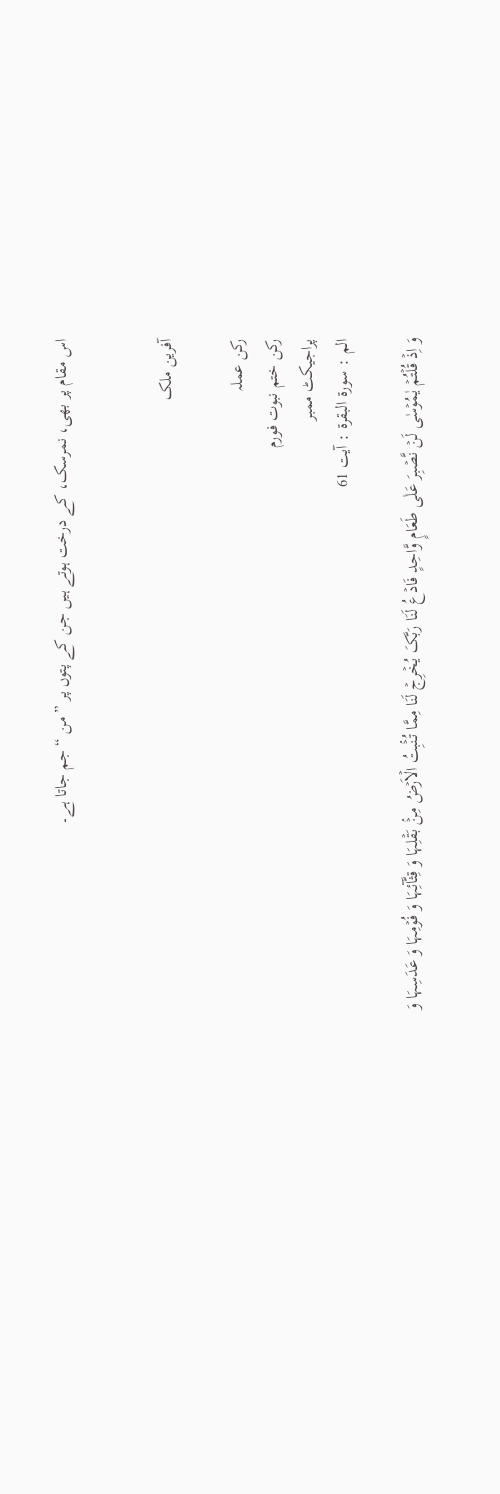اس مقام پر بھی، نمرسک، کے درخت ہوتے ہیں جن کے پتوں پر ” من “ جم جاتا ہے۔


آفرین ملک

رکن عملہ
رکن ختم نبوت فورم
پراجیکٹ ممبر
الم : سورۃ البقرة : آیت 61

وَ اِذۡ قُلۡتُمۡ یٰمُوۡسٰی لَنۡ نَّصۡبِرَ عَلٰی طَعَامٍ وَّاحِدٍ فَادۡعُ لَنَا رَبَّکَ یُخۡرِجۡ لَنَا مِمَّا تُنۡۢبِتُ الۡاَرۡضُ مِنۡۢ بَقۡلِہَا وَ قِثَّآئِہَا وَ فُوۡمِہَا وَ عَدَسِہَا وَ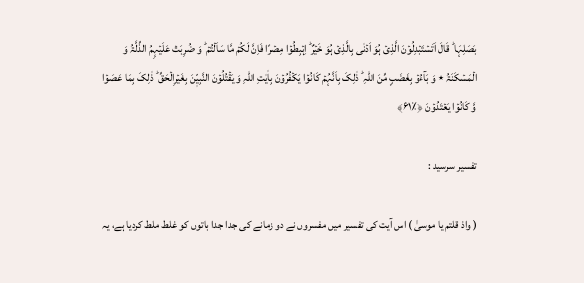بَصَلِہَا ؕ قَالَ اَتَسۡتَبۡدِلُوۡنَ الَّذِیۡ ہُوَ اَدۡنٰی بِالَّذِیۡ ہُوَ خَیۡرٌ ؕ اِہۡبِطُوۡا مِصۡرًا فَاِنَّ لَکُمۡ مَّا سَاَلۡتُمۡ ؕ وَ ضُرِبَتۡ عَلَیۡہِمُ الذِّلَّۃُ وَ الۡمَسۡکَنَۃُ ٭ وَ بَآءُوۡ بِغَضَبٍ مِّنَ اللّٰہِ ؕ ذٰلِکَ بِاَنَّہُمۡ کَانُوۡا یَکۡفُرُوۡنَ بِاٰیٰتِ اللّٰہِ وَ یَقۡتُلُوۡنَ النَّبِیّٖنَ بِغَیۡرِالۡحَقِّ ؕ ذٰلِکَ بِمَا عَصَوۡا وَّ کَانُوۡا یَعۡتَدُوۡنَ ﴿٪۶۱﴾

تفسیر سرسید :

( واذ قلتم یا موسیٰ ) اس آیت کی تفسیر میں مفسروں نے دو زمانے کی جدا جدا باتوں کو غلط ملط کردیا ہے، یہ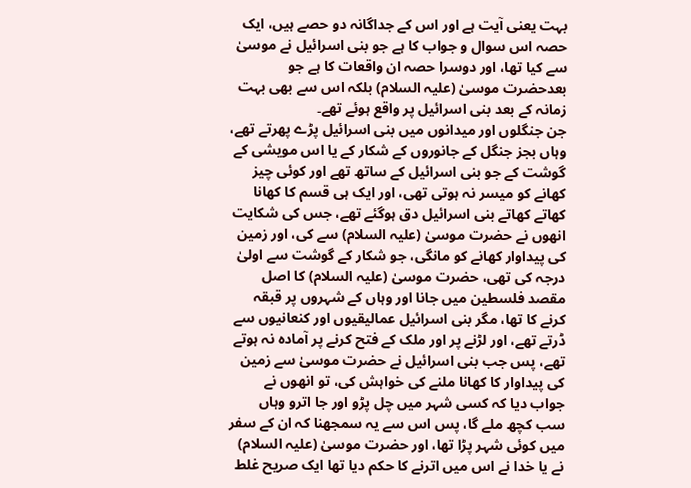بہت یعنی آیت ہے اور اس کے جداگانہ دو حصے ہیں، ایک حصہ اس سوال و جواب کا ہے جو بنی اسرائیل نے موسیٰ سے کیا تھا، اور دوسرا حصہ ان واقعات کا ہے جو بعدحضرت موسیٰ (علیہ السلام) بلکہ اس سے بھی بہت زمانہ کے بعد بنی اسرائیل پر واقع ہوئے تھے۔
جن جنگلوں اور میدانوں میں بنی اسرائیل پڑے پھرتے تھے، وہاں بجز جنگل کے جانوروں کے شکار کے یا اس مویشی کے گوشت کے جو بنی اسرائیل کے ساتھ تھے اور کوئی چیز کھانے کو میسر نہ ہوتی تھی، اور ایک ہی قسم کا کھانا کھاتے کھاتے بنی اسرائیل دق ہوگئے تھے، جس کی شکایت انھوں نے حضرت موسیٰ (علیہ السلام) سے کی، اور زمین کی پیداوار کھانے کو مانگی، جو شکار کے گوشت سے اولیٰ درجہ کی تھی، حضرت موسیٰ (علیہ السلام) کا اصل مقصد فلسطین میں جانا اور وہاں کے شہروں پر قبقہ کرنے کا تھا، مگر بنی اسرائیل عمالیقیوں اور کنعانیوں سے ڈرتے تھے، اور لڑنے پر اور ملک کے فتح کرنے پر آمادہ نہ ہوتے تھے، پس جب بنی اسرائیل نے حضرت موسیٰ سے زمین کی پیداوار کا کھانا ملنے کی خواہش کی، تو انھوں نے جواب دیا کہ کسی شہر میں چل پڑو اور جا اترو وہاں سب کچھ ملے گا، پس اس سے یہ سمجھنا کہ ان کے سفر میں کوئی شہر پڑا تھا، اور حضرت موسیٰ (علیہ السلام) نے یا خدا نے اس میں اترنے کا حکم دیا تھا ایک صریح غلط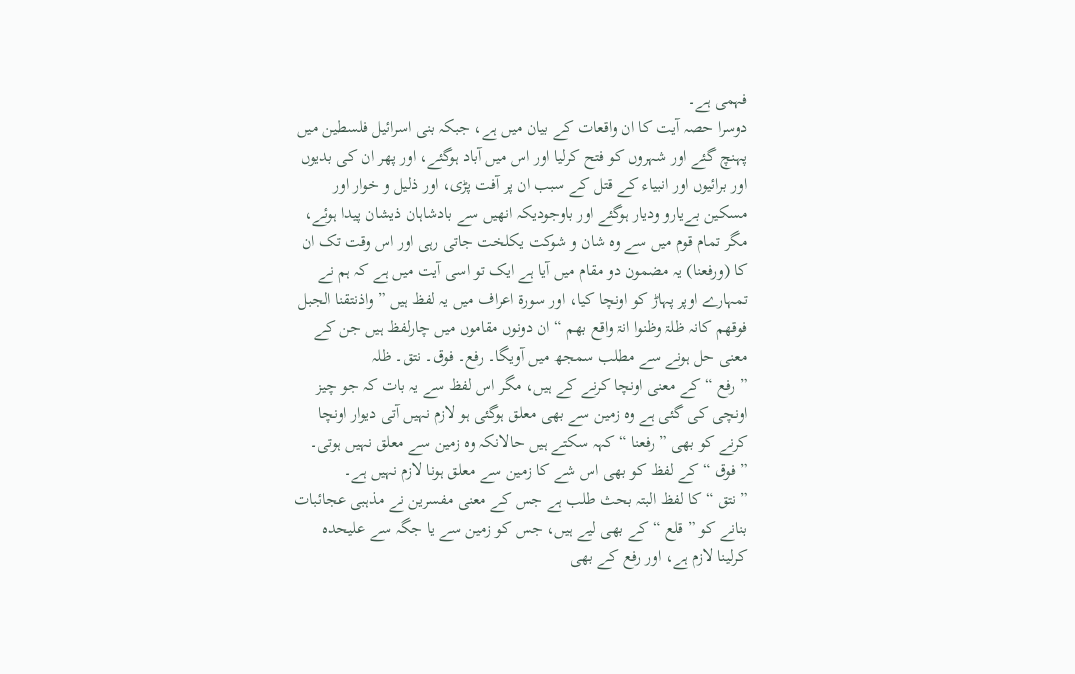فہمی ہے۔
دوسرا حصہ آیت کا ان واقعات کے بیان میں ہے، جبکہ بنی اسرائیل فلسطین میں پہنچ گئے اور شہروں کو فتح کرلیا اور اس میں آباد ہوگئے، اور پھر ان کی بدیوں اور برائیوں اور انبیاء کے قتل کے سبب ان پر آفت پڑی، اور ذلیل و خوار اور مسکین بےیارو ودیار ہوگئے اور باوجودیکہ انھیں سے بادشاہان ذیشان پیدا ہوئے، مگر تمام قوم میں سے وہ شان و شوکت یکلخت جاتی رہی اور اس وقت تک ان کا (ورفعنا) یہ مضمون دو مقام میں آیا ہے ایک تو اسی آیت میں ہے کہ ہم نے تمہارے اوپر پہاڑ کو اونچا کیا، اور سورة اعراف میں یہ لفظ ہیں ” واذنتقنا الجبل فوقھم کانہ ظلۃ وظنوا انۃ واقع بھم “ ان دونوں مقاموں میں چارلفظ ہیں جن کے معنی حل ہونے سے مطلب سمجھ میں آویگا۔ رفع۔ فوق۔ نتق۔ ظلہ
” رفع “ کے معنی اونچا کرنے کے ہیں، مگر اس لفظ سے یہ بات کہ جو چیز اونچی کی گئی ہے وہ زمین سے بھی معلق ہوگئی ہو لازم نہیں آتی دیوار اونچا کرنے کو بھی ” رفعنا “ کہہ سکتے ہیں حالانکہ وہ زمین سے معلق نہیں ہوتی۔
” فوق “ کے لفظ کو بھی اس شے کا زمین سے معلق ہونا لازم نہیں ہے۔
” نتق “ کا لفظ البتہ بحث طلب ہے جس کے معنی مفسرین نے مذہبی عجائبات بنانے کو ” قلع “ کے بھی لیے ہیں، جس کو زمین سے یا جگہ سے علیحدہ کرلینا لازم ہے، اور رفع کے بھی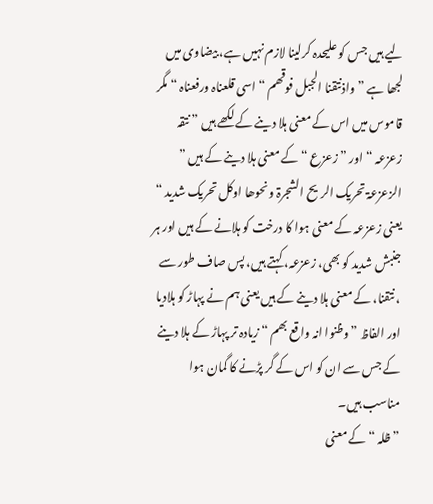لیے ہیں جس کو علیحدہ کرلینا لازم نہیں ہے، بیضاوی میں لجھا ہے ” واذنتقنا الجبل فوقھم “ اسی قلعناہ ورفعناہ “ مگر قاموس میں اس کے معنی ہلا دینے کے لکھے ہیں ” نتقہ زعزعہ “ اور ” زعزع “ کے معنی ہلا دینے کے ہیں ” الزعزعۃ تحریک الریح الشجرۃ ونحوھا اوکل تحریک شدید “ یعنی زعزعہ کے معنی ہوا کا درخت کو ہلانے کے ہیں اور ہر جنبش شدید کو بھی، زعزعہ، کہتے ہیں، پس صاف طور سے ، نتقنا، کے معنی ہلا دینے کے ہیں یعنی ہم نے پہاڑ کو ہلادیا اور الفاظ ” وظنوا انہ واقع بھم “ زیادہ تر پہاڑ کے ہلا دینے کے جس سے ان کو اس کے گر پڑنے کا گمان ہوا مناسب ہیں۔
” ظلہ “ کے معنی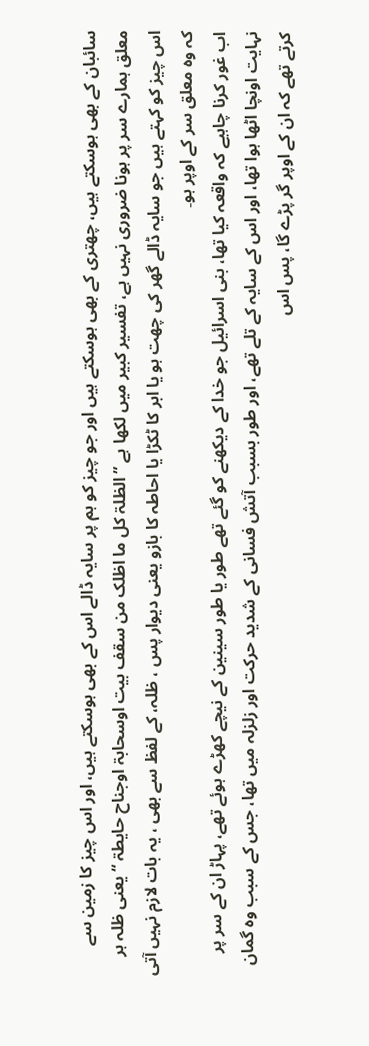سائبان کے بھی ہوسکتے ہیں، چھتری کے بھی ہوسکتے ہیں اور جو چیز کو ہم پر سایہ ڈالے اس کے بھی ہوسکتے ہیں، اور اس چیز کا زمین سے معلق ہمارے سر پر ہونا ضروری نہیں ہے، تفسیر کبیر میں لکھا ہے ” الظلۃ کل ما اظلک من سقف بیت اوسحابۃ اوجناح حایطۃ “ یعنی ظلہ ہر اس چیز کو کہتے ہیں جو سایہ ڈالے گھر کی چھت ہو یا ابر کا ٹکڑا یا احاطہ کا بازو یعنی دیوار پس ، ظلہ، کے لفظ سے بھی ، یہ بات لازم نہیں آتی کہ وہ معلق سر کے اوپر ہو۔
اب غور کرنا چاہیے کہ واقعہ کیا تھا، بنی اسرائیل جو خدا کے دیکھنے کو گئے تھے طور یا طور سینین کے نیچے کھڑے ہوئے تھے، پہاڑ ان کے سر پر نہایت اونچا اٹھا ہوا تھا، اور اس کے سایہ کے تلے تھے، اور طور بسبب آتش فسانی کے شدید حرکت اور زلزلہ میں تھا، جس کے سبب وہ گمان کرتے تھے کہ ان کے اوپر گر پڑے گا، پس اس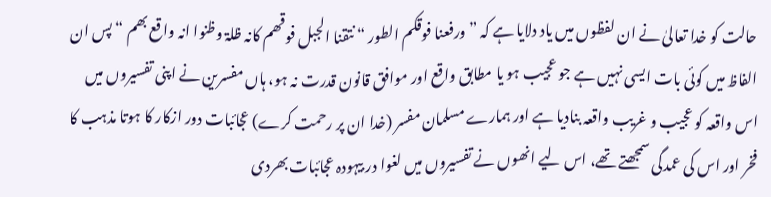حالت کو خدا تعالیٰ نے ان لفظوں میں یاد دلایا ہے کہ ” ورفعنا فوقکم الطور “ نتقنا الجبل فوقھم کانہ ظلۃ وظنوا انہ واقع بھم “ پس ان الفاظ میں کوئی بات ایسی نہیں ہے جو عجیب ہو یا مطابق واقع اور موافق قانون قدرت نہ ہو، ہاں مفسرین نے اپنی تفسیروں میں اس واقعہ کو عجیب و غریب واقعہ بنادیا ہے اور ہمارے مسلمان مفسر (خدا ان پر رحمت کرے) عجائبات دور ازکار کا ہوتا مذہب کا فخر اور اس کی عمدگی سمجھتے تھے، اس لیے انھوں نے تفسیروں میں لغوا در بیہودہ عجائبات بھردی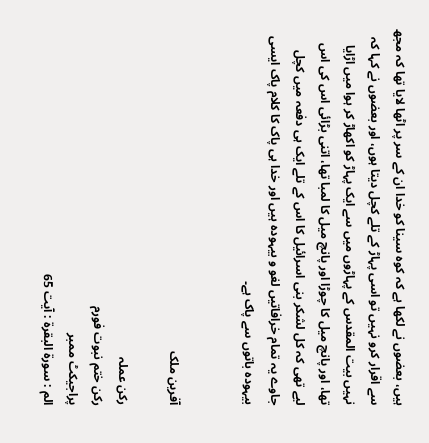ہیں، بعضوں نے لکھا ہے کہ کوہ سینا کو خدا ان کے سر پر اٹھا لایا تھا کہ مجھ سے اقرار کرو نہیں تو اسی پہاڑ کے تلے کچل دیتا ہوں، اور بعضوں نے کہا کہ نہیں بیت المقدس کے پہاڑوں میں سے ایک پہاڑ کو اکھاڑ کر ہوا میں اڑایا تھا، اور پانچ میل کا چوڑا اور پانچ میل کا لمبا تھا، اتنی بڑائی اس کی اس لیے تھی کہ کل لشکر بنی اسرائیل کا اس کے تلے ایک ہی دفعہ میں کچل جاوے یہ تمام خرافاتیں لغو و بیہودہ ہیں اور خدا ہی پاک کا کلام پاک ایسی بیہودہ باتوں سے پاک ہے۔


آفرین ملک

رکن عملہ
رکن ختم نبوت فورم
پراجیکٹ ممبر
الم : سورۃ البقرة : آیت 65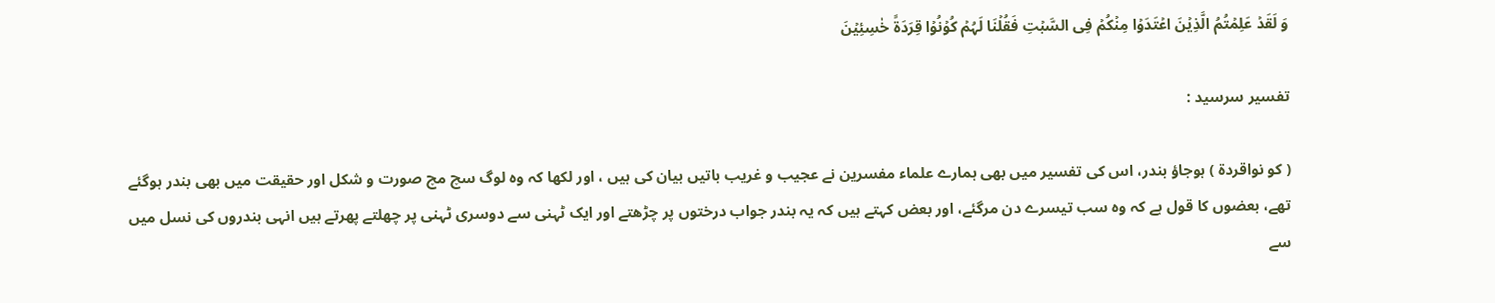وَ لَقَدۡ عَلِمۡتُمُ الَّذِیۡنَ اعۡتَدَوۡا مِنۡکُمۡ فِی السَّبۡتِ فَقُلۡنَا لَہُمۡ کُوۡنُوۡا قِرَدَۃً خٰسِئِیۡنَ

تفسیر سرسید :

( کو نواقردۃ ) ہوجاؤ بندر، اس کی تفسیر میں بھی ہمارے علماء مفسرین نے عجیب و غریب باتیں بیان کی ہیں ، اور لکھا کہ وہ لوگ سچ مچ صورت و شکل اور حقیقت میں بھی بندر ہوگئے تھے، بعضوں کا قول ہے کہ وہ سب تیسرے دن مرگئے، اور بعض کہتے ہیں کہ یہ بندر جواب درختوں پر چڑھتے اور ایک ٹہنی سے دوسری ٹہنی پر چھلتے پھرتے ہیں انہی بندروں کی نسل میں سے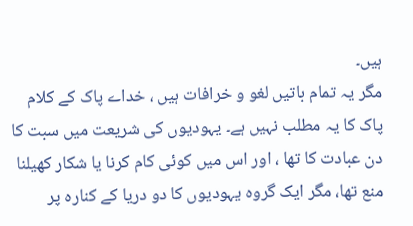ہیں۔
مگر یہ تمام باتیں لغو و خرافات ہیں ، خداے پاک کے کلام پاک کا یہ مطلب نہیں ہے۔ یہودیوں کی شریعت میں سبت کا دن عبادت کا تھا ، اور اس میں کوئی کام کرنا یا شکار کھیلنا منع تھا، مگر ایک گروہ یہودیوں کا دو دریا کے کنارہ پر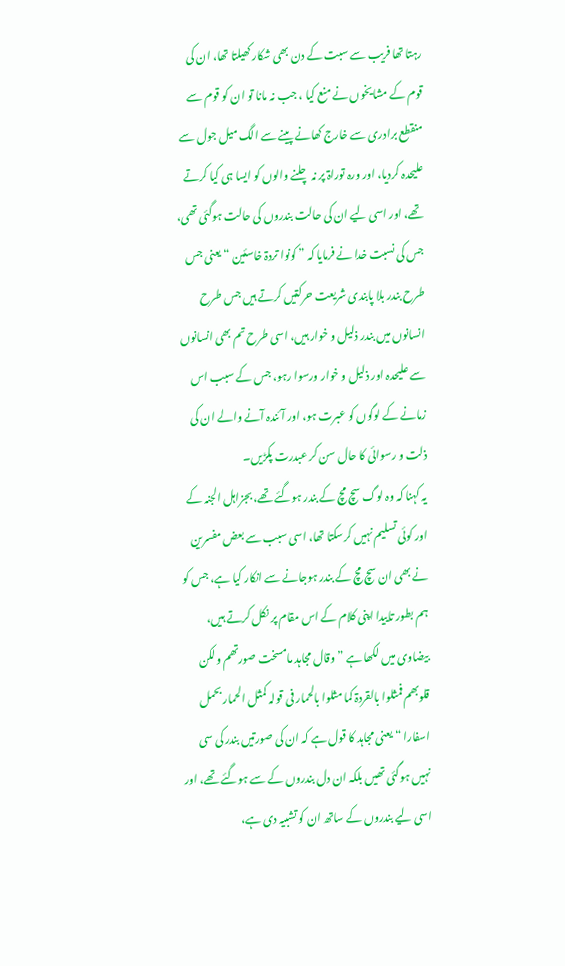رہتا تھا فریب سے سبت کے دن بھی شکار کھیلتا تھا، ان کی قوم کے مشایخوں نے منع کیا ، جب نہ مانا تو ان کو قوم سے منقطع برادری سے خارج کھانے پینے سے الگ میل جول سے علیحدہ کردیا، اور ورہ توراۃ پر نہ چلنے والوں کو ایسا ہی کیا کرتے تھے، اور اسی لیے ان کی حالت بندروں کی حالت ہوگئی تھی، جس کی نسبت خدا نے فرمایا کہ ” کونوا تردۃ خاسئین “ یعنی جس طرح بندر بلا پابندی شریعت حرکتیں کرتے ہیں جس طرح انسانوں میں بندر ذلیل و خوار ہیں، اسی طرح تم بھی انسانوں سے علیحدہ اور ذلیل و خوار ورسوا رہو، جس کے سبب اس زمانے کے لوگوں کو عبرت ہو، اور آئندہ آنے والے ان کی ذلت و رسوائی کا حال سن کر عبدرت پکڑیں۔
یہ کہنا کہ وہ لوگ سچ مچ کے بندر ہوگئے تھے، بجزاہل الجنہ کے اور کوئی تسلیم نہیں کرسکتا تھا، اسی سبب سے بعض مفسرین نے بھی ان سچ مچ کے بندر ہوجانے سے انکار کیا ہے، جس کو ہم بطور تاییدا اپنی کلام کے اس مقام پر نکل کرتے ہیں، بیضاوی میں لکھا ہے ” وقال مجاہد مامسخت صورتھم ولکن قلوبھم فمثلوا بالقردۃ کما مثلوا بالحمار فی قولہ کمثل الحمار بحمل اسفارا “ یعنی مجاہد کا قول ہے کہ ان کی صورتیں بندر کی سی نہیں ہوگئی تھیں بلکہ ان دل بندروں کے سے ہوگئے تھے، اور اسی لیے بندروں کے ساتھ ان کو تشبیہ دی ہے،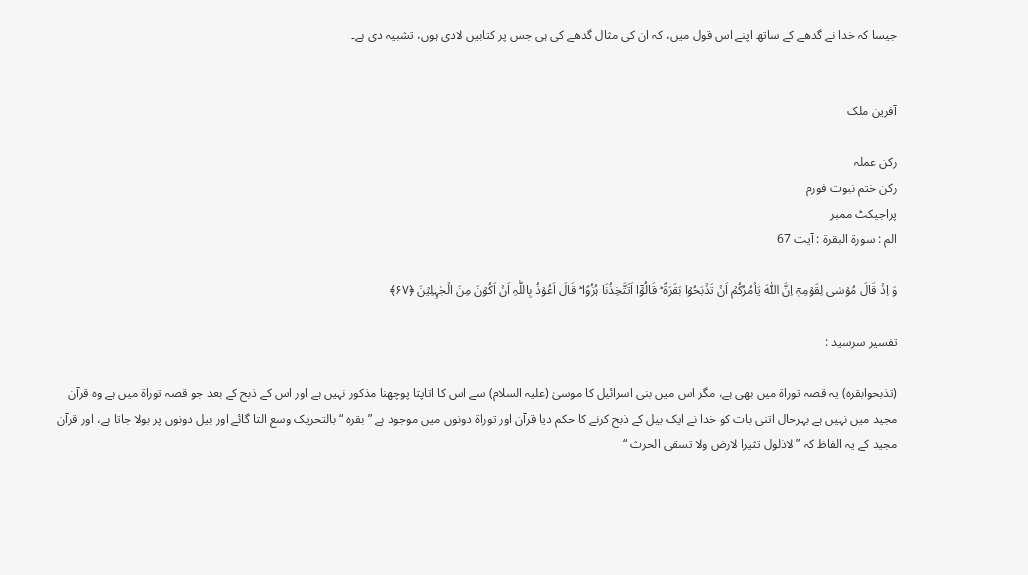جیسا کہ خدا نے گدھے کے ساتھ اپنے اس قول میں، کہ ان کی مثال گدھے کی ہی جس پر کتابیں لادی ہوں، تشبیہ دی ہے۔


آفرین ملک

رکن عملہ
رکن ختم نبوت فورم
پراجیکٹ ممبر
الم : سورۃ البقرة : آیت 67

وَ اِذۡ قَالَ مُوۡسٰی لِقَوۡمِہٖۤ اِنَّ اللّٰہَ یَاۡمُرُکُمۡ اَنۡ تَذۡبَحُوۡا بَقَرَۃً ؕ قَالُوۡۤا اَتَتَّخِذُنَا ہُزُوًا ؕ قَالَ اَعُوۡذُ بِاللّٰہِ اَنۡ اَکُوۡنَ مِنَ الۡجٰہِلِیۡنَ ﴿۶۷﴾

تفسیر سرسید :

(تذبحوابقرہ) یہ قصہ توراۃ میں بھی ہے، مگر اس میں بنی اسرائیل کا موسیٰ (علیہ السلام) سے اس کا اتاپتا پوچھنا مذکور نہیں ہے اور اس کے ذبح کے بعد جو قصہ توراۃ میں ہے وہ قرآن مجید میں نہیں ہے بہرحال اتنی بات کو خدا نے ایک بیل کے ذبح کرنے کا حکم دیا قرآن اور توراۃ دونوں میں موجود ہے ” بقرہ “ بالتحریک وسع التا گائے اور بیل دونوں پر بولا جاتا ہے، اور قرآن مجید کے یہ الفاظ کہ ” لاذلول تثیرا لارض ولا تسقی الحرث “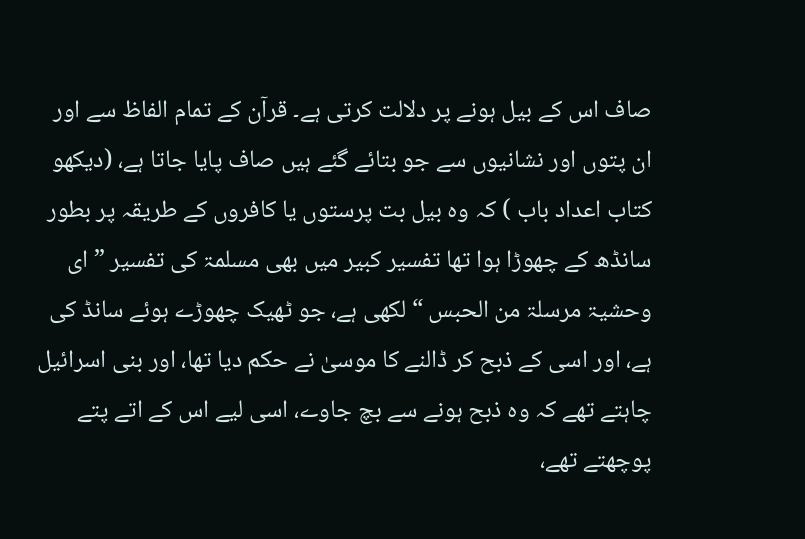صاف اس کے بیل ہونے پر دلالت کرتی ہے۔ قرآن کے تمام الفاظ سے اور ان پتوں اور نشانیوں سے جو بتائے گئے ہیں صاف پایا جاتا ہے، (دیکھو کتاب اعداد باب ) کہ وہ بیل بت پرستوں یا کافروں کے طریقہ پر بطور سانڈھ کے چھوڑا ہوا تھا تفسیر کبیر میں بھی مسلمۃ کی تفسیر ” ای وحشیۃ مرسلۃ من الحبس “ لکھی ہے، جو ٹھیک چھوڑے ہوئے سانڈ کی ہے، اور اسی کے ذبح کر ڈالنے کا موسیٰ نے حکم دیا تھا، اور بنی اسرائیل چاہتے تھے کہ وہ ذبح ہونے سے بچ جاوے، اسی لیے اس کے اتے پتے پوچھتے تھے،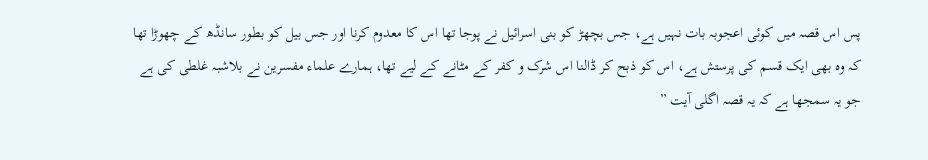پس اس قصہ میں کوئی اعجوبہ بات نہیں ہے، جس بچھڑ کو بنی اسرائیل نے پوجا تھا اس کا معدوم کرنا اور جس بیل کو بطور سانڈھ کے چھوڑا تھا کہ وہ بھی ایک قسم کی پرستش ہے، اس کو ذبح کر ڈالنا اس شرک و کفر کے مٹانے کے لیے تھا، ہمارے علماء مفسرین نے بلاشبہ غلطی کی ہے جو یہ سمجھا ہے کہ یہ قصہ اگلی آیت ”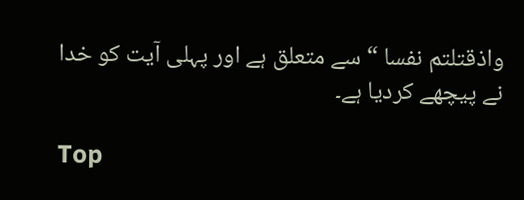واذقتلتم نفسا “ سے متعلق ہے اور پہلی آیت کو خدا نے پیچھے کردیا ہے۔

Top